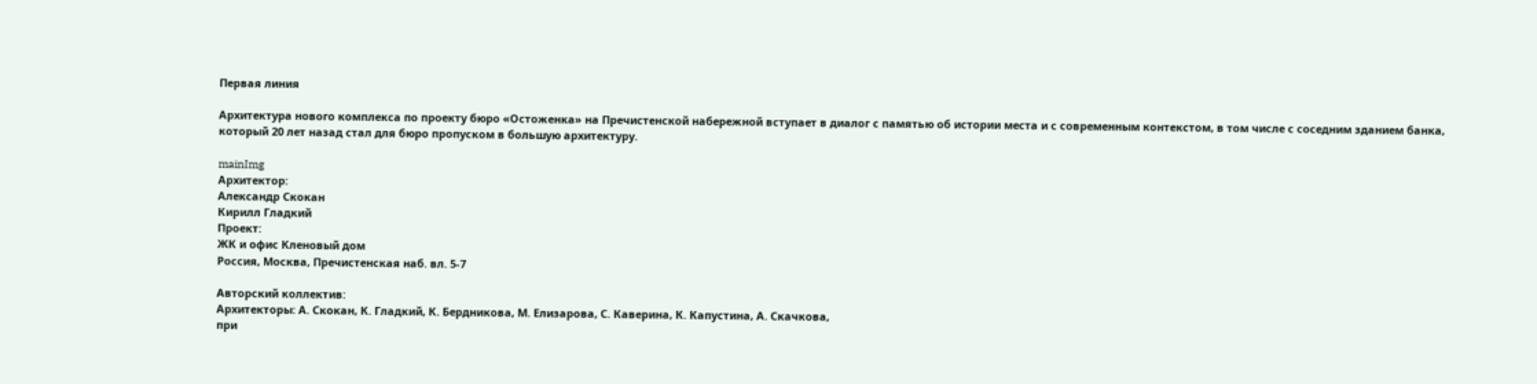Первая линия

Архитектура нового комплекса по проекту бюро «Остоженка» на Пречистенской набережной вступает в диалог с памятью об истории места и с современным контекстом, в том числе с соседним зданием банка, который 20 лет назад стал для бюро пропуском в большую архитектуру.

mainImg
Архитектор:
Александр Скокан
Кирилл Гладкий
Проект:
ЖК и офис Кленовый дом
Россия, Москва, Пречистенская наб. вл. 5-7

Авторский коллектив:
Архитекторы: А. Скокан, К. Гладкий, К. Бердникова, М. Елизарова, С. Каверина, К. Капустина, А. Скачкова,
при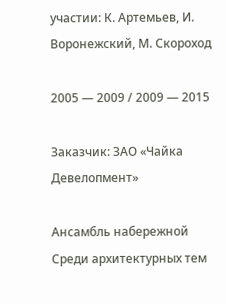участии: К. Артемьев, И. Воронежский, М. Скороход

2005 — 2009 / 2009 — 2015

Заказчик: ЗАО «Чайка Девелопмент»

Ансамбль набережной
Среди архитектурных тем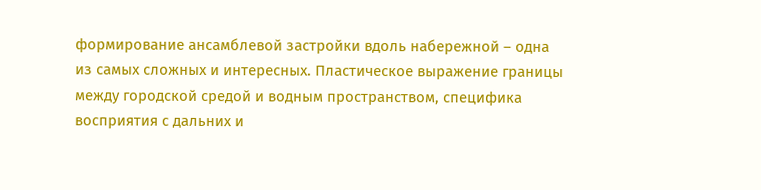формирование ансамблевой застройки вдоль набережной – одна из самых сложных и интересных. Пластическое выражение границы между городской средой и водным пространством, специфика восприятия с дальних и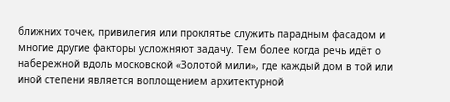ближних точек, привилегия или проклятье служить парадным фасадом и многие другие факторы усложняют задачу. Тем более когда речь идёт о набережной вдоль московской «Золотой мили», где каждый дом в той или иной степени является воплощением архитектурной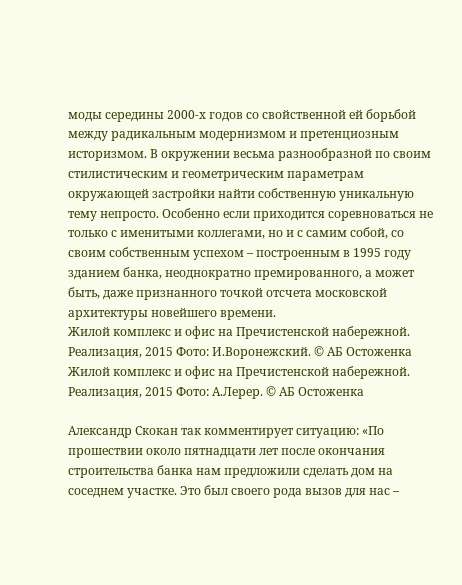моды середины 2000-х годов со свойственной ей борьбой между радикальным модернизмом и претенциозным историзмом. В окружении весьма разнообразной по своим стилистическим и геометрическим параметрам окружающей застройки найти собственную уникальную тему непросто. Особенно если приходится соревноваться не только с именитыми коллегами, но и с самим собой, со своим собственным успехом – построенным в 1995 году зданием банка, неоднократно премированного, а может быть, даже признанного точкой отсчета московской архитектуры новейшего времени.
Жилой комплекс и офис на Пречистенской набережной. Реализация, 2015 Фото: И.Воронежский. © АБ Остоженка
Жилой комплекс и офис на Пречистенской набережной. Реализация, 2015 Фото: А.Лерер. © АБ Остоженка

Александр Скокан так комментирует ситуацию: «По прошествии около пятнадцати лет после окончания строительства банка нам предложили сделать дом на соседнем участке. Это был своего рода вызов для нас –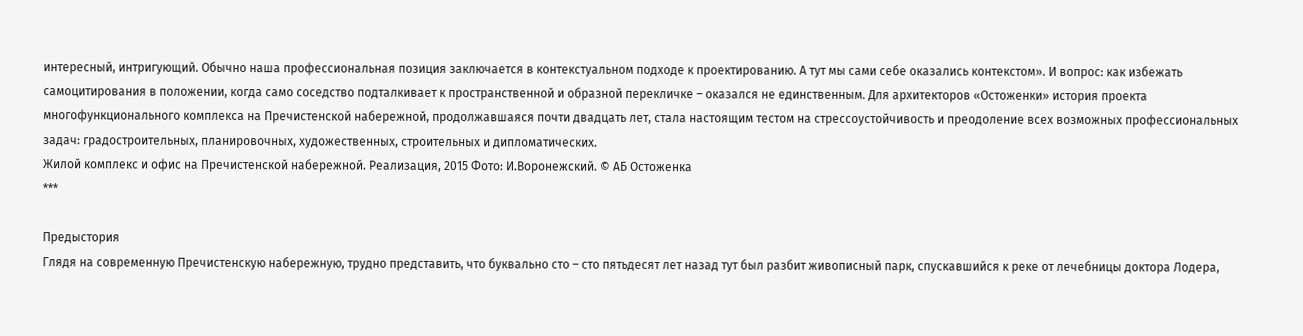интересный, интригующий. Обычно наша профессиональная позиция заключается в контекстуальном подходе к проектированию. А тут мы сами себе оказались контекстом». И вопрос: как избежать самоцитирования в положении, когда само соседство подталкивает к пространственной и образной перекличке – оказался не единственным. Для архитекторов «Остоженки» история проекта многофункционального комплекса на Пречистенской набережной, продолжавшаяся почти двадцать лет, стала настоящим тестом на стрессоустойчивость и преодоление всех возможных профессиональных задач: градостроительных, планировочных, художественных, строительных и дипломатических.
Жилой комплекс и офис на Пречистенской набережной. Реализация, 2015 Фото: И.Воронежский. © АБ Остоженка
***

Предыстория
Глядя на современную Пречистенскую набережную, трудно представить, что буквально сто – сто пятьдесят лет назад тут был разбит живописный парк, спускавшийся к реке от лечебницы доктора Лодера,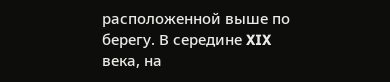расположенной выше по берегу. В середине XIX века, на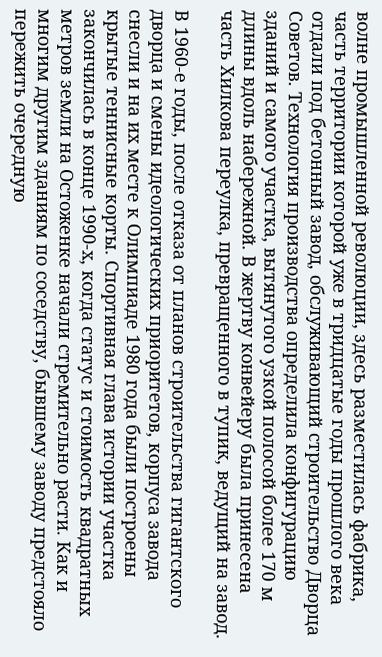волне промышленной революции, здесь разместилась фабрика, часть территории которой уже в тридцатые годы прошлого века отдали под бетонный завод, обслуживающий строительство Дворца Советов. Технология производства определила конфигурацию зданий и самого участка, вытянутого узкой полосой более 170 м длины вдоль набережной. В жертву конвейеру была принесена часть Хилкова переулка, превращенного в тупик, ведущий на завод.

В 1960-е годы, после отказа от планов строительства гигантского дворца и смены идеологических приоритетов, корпуса завода снесли и на их месте к Олимпиаде 1980 года были построены крытые теннисные корты. Спортивная глава истории участка закончилась в конце 1990-х, когда статус и стоимость квадратных метров земли на Остоженке начали стремительно расти. Как и многим другим зданиям по соседству, бывшему заводу предстояло пережить очередную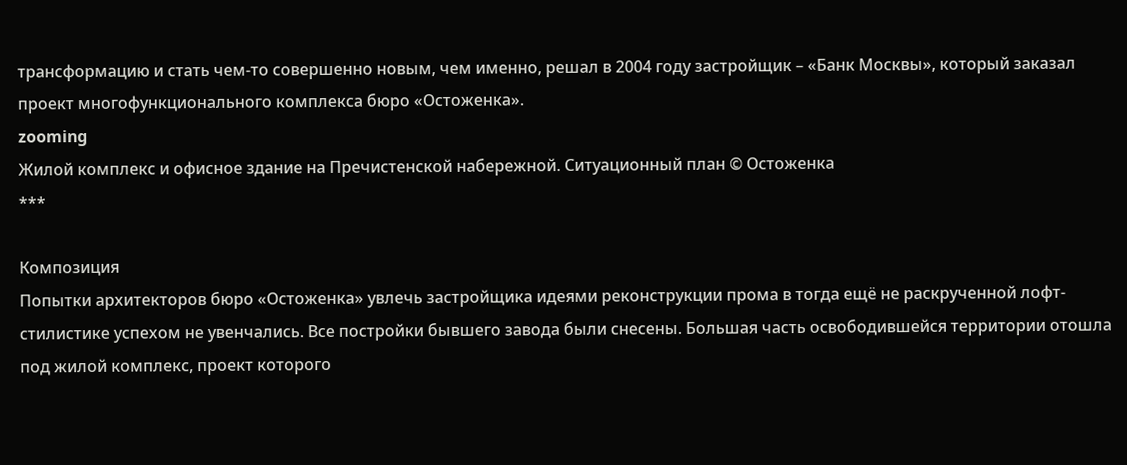трансформацию и стать чем-то совершенно новым, чем именно, решал в 2004 году застройщик – «Банк Москвы», который заказал проект многофункционального комплекса бюро «Остоженка».
zooming
Жилой комплекс и офисное здание на Пречистенской набережной. Ситуационный план © Остоженка
***

Композиция
Попытки архитекторов бюро «Остоженка» увлечь застройщика идеями реконструкции прома в тогда ещё не раскрученной лофт-стилистике успехом не увенчались. Все постройки бывшего завода были снесены. Большая часть освободившейся территории отошла под жилой комплекс, проект которого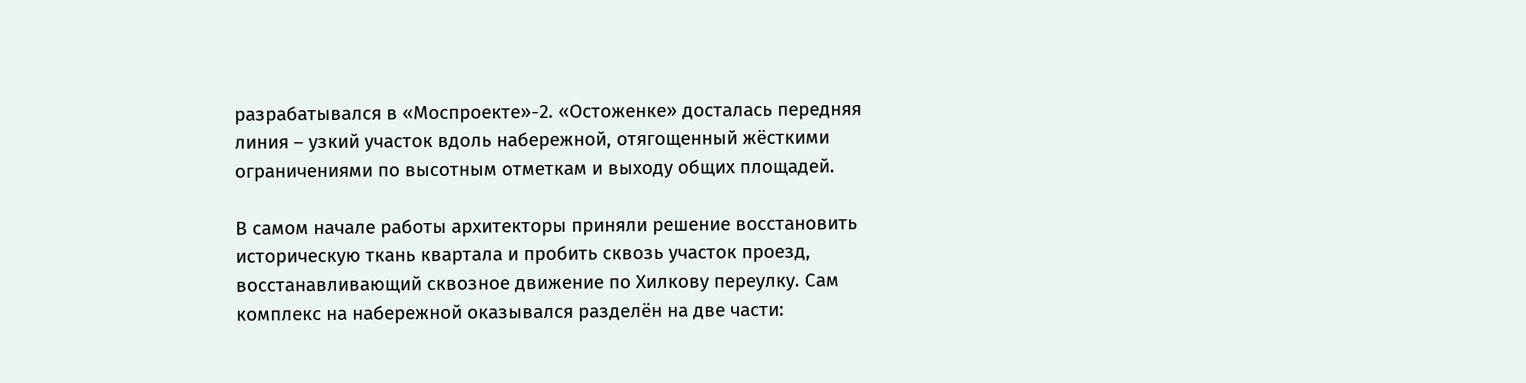разрабатывался в «Моспроекте»-2. «Остоженке» досталась передняя линия – узкий участок вдоль набережной, отягощенный жёсткими ограничениями по высотным отметкам и выходу общих площадей.

В самом начале работы архитекторы приняли решение восстановить историческую ткань квартала и пробить сквозь участок проезд, восстанавливающий сквозное движение по Хилкову переулку. Сам комплекс на набережной оказывался разделён на две части: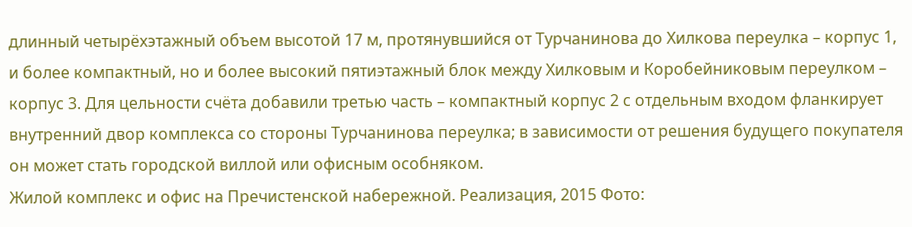длинный четырёхэтажный объем высотой 17 м, протянувшийся от Турчанинова до Хилкова переулка – корпус 1, и более компактный, но и более высокий пятиэтажный блок между Хилковым и Коробейниковым переулком – корпус 3. Для цельности счёта добавили третью часть – компактный корпус 2 с отдельным входом фланкирует внутренний двор комплекса со стороны Турчанинова переулка; в зависимости от решения будущего покупателя он может стать городской виллой или офисным особняком.
Жилой комплекс и офис на Пречистенской набережной. Реализация, 2015 Фото: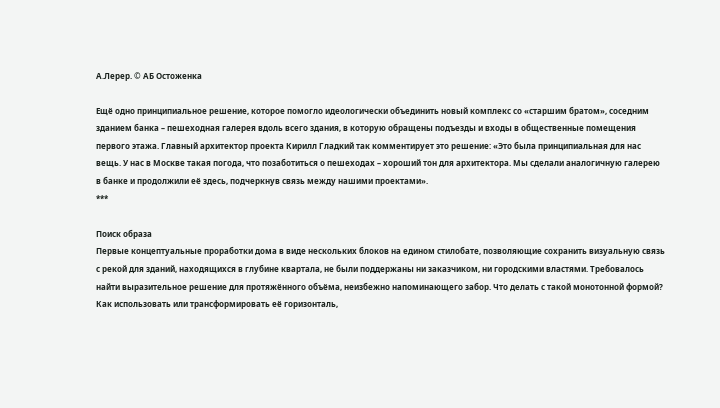А.Лерер. © АБ Остоженка

Ещё одно принципиальное решение, которое помогло идеологически объединить новый комплекс со «старшим братом», соседним зданием банка – пешеходная галерея вдоль всего здания, в которую обращены подъезды и входы в общественные помещения первого этажа. Главный архитектор проекта Кирилл Гладкий так комментирует это решение: «Это была принципиальная для нас вещь. У нас в Москве такая погода, что позаботиться о пешеходах – хороший тон для архитектора. Мы сделали аналогичную галерею в банке и продолжили её здесь, подчеркнув связь между нашими проектами».
***

Поиск образа
Первые концептуальные проработки дома в виде нескольких блоков на едином стилобате, позволяющие сохранить визуальную связь с рекой для зданий, находящихся в глубине квартала, не были поддержаны ни заказчиком, ни городскими властями. Требовалось найти выразительное решение для протяжённого объёма, неизбежно напоминающего забор. Что делать с такой монотонной формой? Как использовать или трансформировать её горизонталь,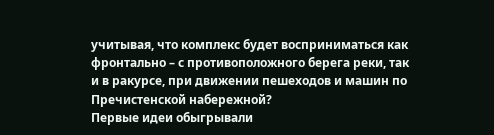учитывая, что комплекс будет восприниматься как фронтально – с противоположного берега реки, так и в ракурсе, при движении пешеходов и машин по Пречистенской набережной?
Первые идеи обыгрывали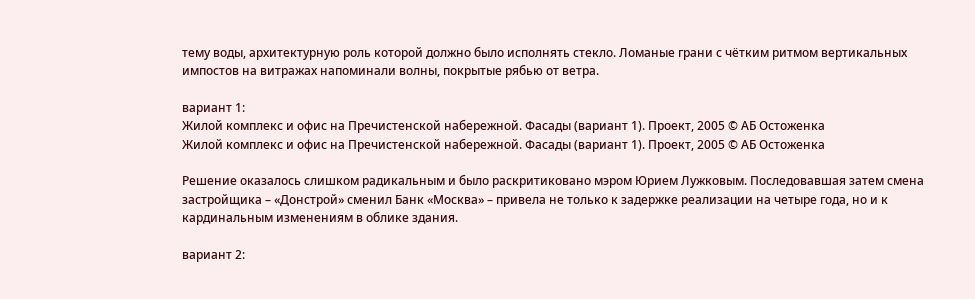тему воды, архитектурную роль которой должно было исполнять стекло. Ломаные грани с чётким ритмом вертикальных импостов на витражах напоминали волны, покрытые рябью от ветра.

вариант 1:
Жилой комплекс и офис на Пречистенской набережной. Фасады (вариант 1). Проект, 2005 © АБ Остоженка
Жилой комплекс и офис на Пречистенской набережной. Фасады (вариант 1). Проект, 2005 © АБ Остоженка

Решение оказалось слишком радикальным и было раскритиковано мэром Юрием Лужковым. Последовавшая затем смена застройщика – «Донстрой» сменил Банк «Москва» – привела не только к задержке реализации на четыре года, но и к кардинальным изменениям в облике здания.

вариант 2: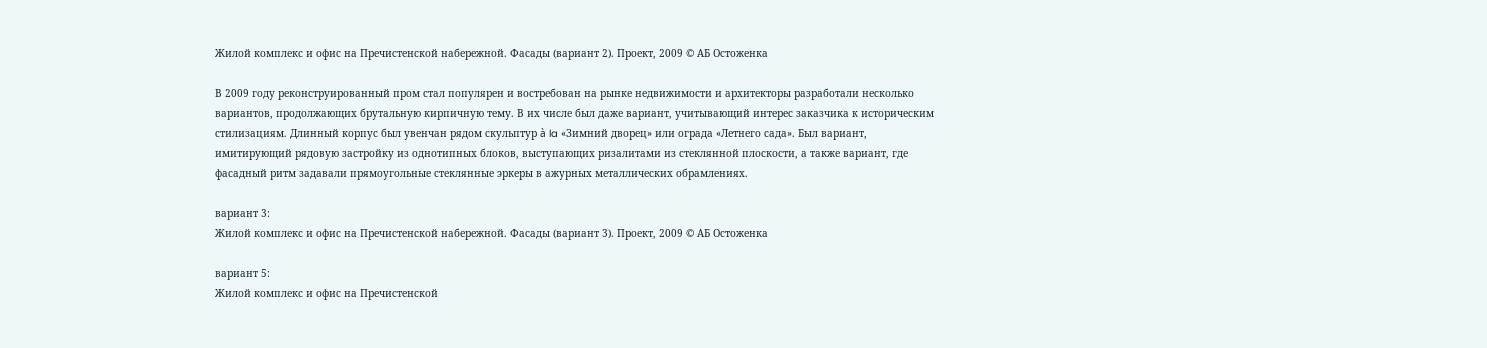Жилой комплекс и офис на Пречистенской набережной. Фасады (вариант 2). Проект, 2009 © АБ Остоженка

В 2009 году реконструированный пром стал популярен и востребован на рынке недвижимости и архитекторы разработали несколько вариантов, продолжающих брутальную кирпичную тему. В их числе был даже вариант, учитывающий интерес заказчика к историческим стилизациям. Длинный корпус был увенчан рядом скульптур à la «Зимний дворец» или ограда «Летнего сада». Был вариант, имитирующий рядовую застройку из однотипных блоков, выступающих ризалитами из стеклянной плоскости, а также вариант, где фасадный ритм задавали прямоугольные стеклянные эркеры в ажурных металлических обрамлениях.

вариант 3:
Жилой комплекс и офис на Пречистенской набережной. Фасады (вариант 3). Проект, 2009 © АБ Остоженка

вариант 5:
Жилой комплекс и офис на Пречистенской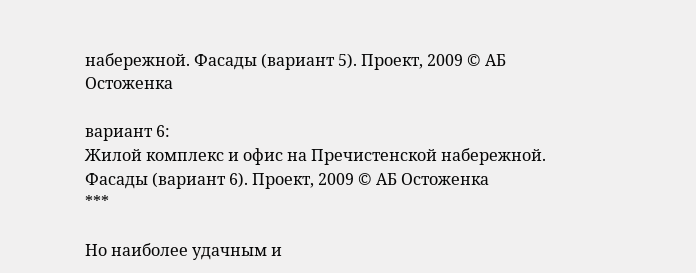набережной. Фасады (вариант 5). Проект, 2009 © АБ Остоженка

вариант 6:
Жилой комплекс и офис на Пречистенской набережной. Фасады (вариант 6). Проект, 2009 © АБ Остоженка
***

Но наиболее удачным и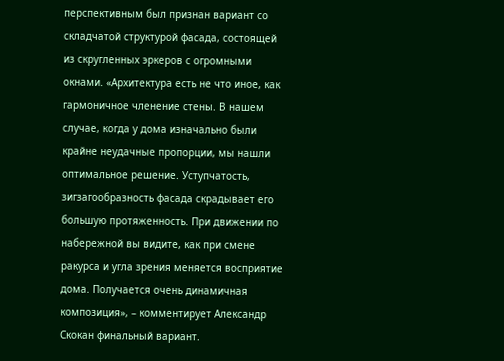перспективным был признан вариант со складчатой структурой фасада, состоящей из скругленных эркеров с огромными окнами. «Архитектура есть не что иное, как гармоничное членение стены. В нашем случае, когда у дома изначально были крайне неудачные пропорции, мы нашли оптимальное решение. Уступчатость, зигзагообразность фасада скрадывает его большую протяженность. При движении по набережной вы видите, как при смене ракурса и угла зрения меняется восприятие дома. Получается очень динамичная композиция», – комментирует Александр Скокан финальный вариант.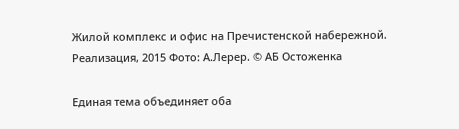Жилой комплекс и офис на Пречистенской набережной. Реализация, 2015 Фото: А.Лерер. © АБ Остоженка

Единая тема объединяет оба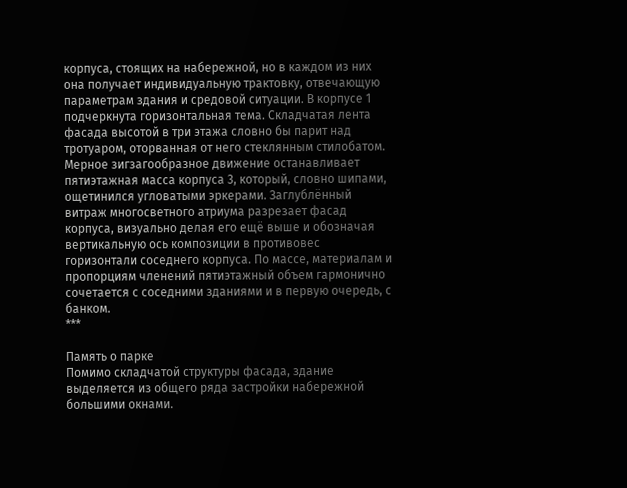корпуса, стоящих на набережной, но в каждом из них она получает индивидуальную трактовку, отвечающую параметрам здания и средовой ситуации. В корпусе 1 подчеркнута горизонтальная тема. Складчатая лента фасада высотой в три этажа словно бы парит над тротуаром, оторванная от него стеклянным стилобатом. Мерное зигзагообразное движение останавливает пятиэтажная масса корпуса 3, который, словно шипами, ощетинился угловатыми эркерами. Заглублённый витраж многосветного атриума разрезает фасад корпуса, визуально делая его ещё выше и обозначая вертикальную ось композиции в противовес горизонтали соседнего корпуса. По массе, материалам и пропорциям членений пятиэтажный объем гармонично сочетается с соседними зданиями и в первую очередь, с банком.
***

Память о парке
Помимо складчатой структуры фасада, здание выделяется из общего ряда застройки набережной большими окнами.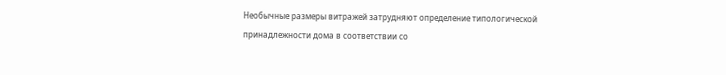Необычные размеры витражей затрудняют определение типологической принадлежности дома в соответствии со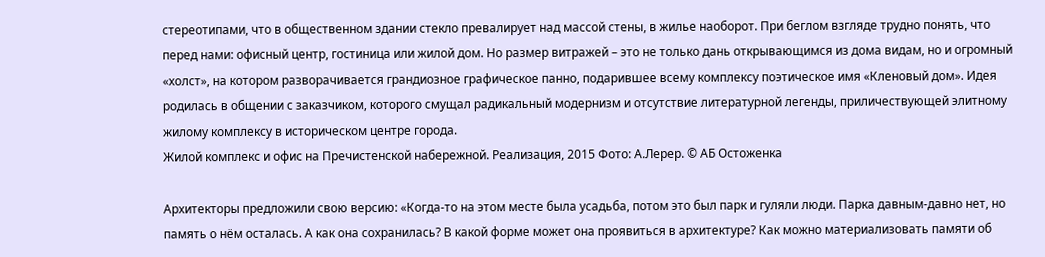стереотипами, что в общественном здании стекло превалирует над массой стены, в жилье наоборот. При беглом взгляде трудно понять, что перед нами: офисный центр, гостиница или жилой дом. Но размер витражей – это не только дань открывающимся из дома видам, но и огромный «холст», на котором разворачивается грандиозное графическое панно, подарившее всему комплексу поэтическое имя «Кленовый дом». Идея родилась в общении с заказчиком, которого смущал радикальный модернизм и отсутствие литературной легенды, приличествующей элитному жилому комплексу в историческом центре города.
Жилой комплекс и офис на Пречистенской набережной. Реализация, 2015 Фото: А.Лерер. © АБ Остоженка

Архитекторы предложили свою версию: «Когда-то на этом месте была усадьба, потом это был парк и гуляли люди. Парка давным-давно нет, но память о нём осталась. А как она сохранилась? В какой форме может она проявиться в архитектуре? Как можно материализовать памяти об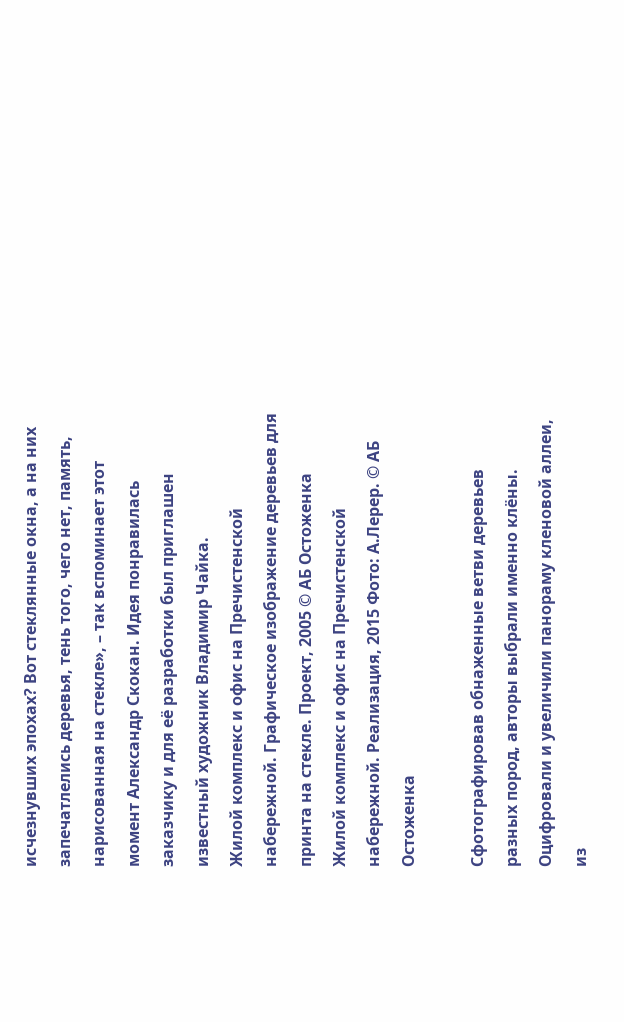исчезнувших эпохах? Вот стеклянные окна, а на них запечатлелись деревья, тень того, чего нет, память, нарисованная на стекле», – так вспоминает этот момент Александр Скокан. Идея понравилась заказчику и для её разработки был приглашен известный художник Владимир Чайка.
Жилой комплекс и офис на Пречистенской набережной. Графическое изображение деревьев для принта на стекле. Проект, 2005 © АБ Остоженка
Жилой комплекс и офис на Пречистенской набережной. Реализация, 2015 Фото: А.Лерер. © АБ Остоженка

Сфотографировав обнаженные ветви деревьев разных пород, авторы выбрали именно клёны. Оцифровали и увеличили панораму кленовой аллеи, из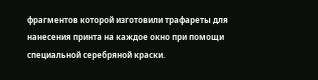фрагментов которой изготовили трафареты для нанесения принта на каждое окно при помощи специальной серебряной краски.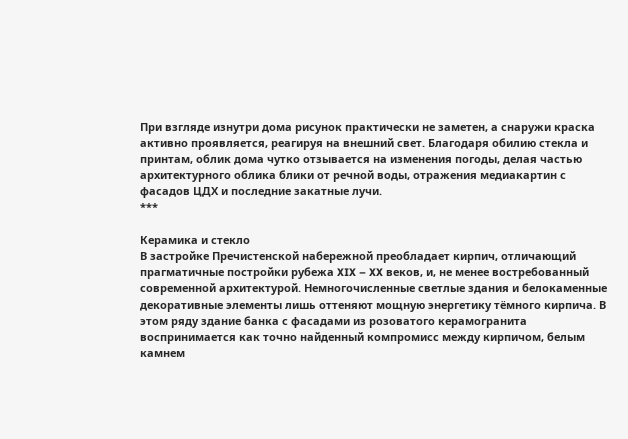При взгляде изнутри дома рисунок практически не заметен, а снаружи краска активно проявляется, реагируя на внешний свет. Благодаря обилию стекла и принтам, облик дома чутко отзывается на изменения погоды, делая частью архитектурного облика блики от речной воды, отражения медиакартин с фасадов ЦДХ и последние закатные лучи.
***

Керамика и стекло
В застройке Пречистенской набережной преобладает кирпич, отличающий прагматичные постройки рубежа XIX – XX веков, и, не менее востребованный современной архитектурой. Немногочисленные светлые здания и белокаменные декоративные элементы лишь оттеняют мощную энергетику тёмного кирпича. В этом ряду здание банка с фасадами из розоватого керамогранита воспринимается как точно найденный компромисс между кирпичом, белым камнем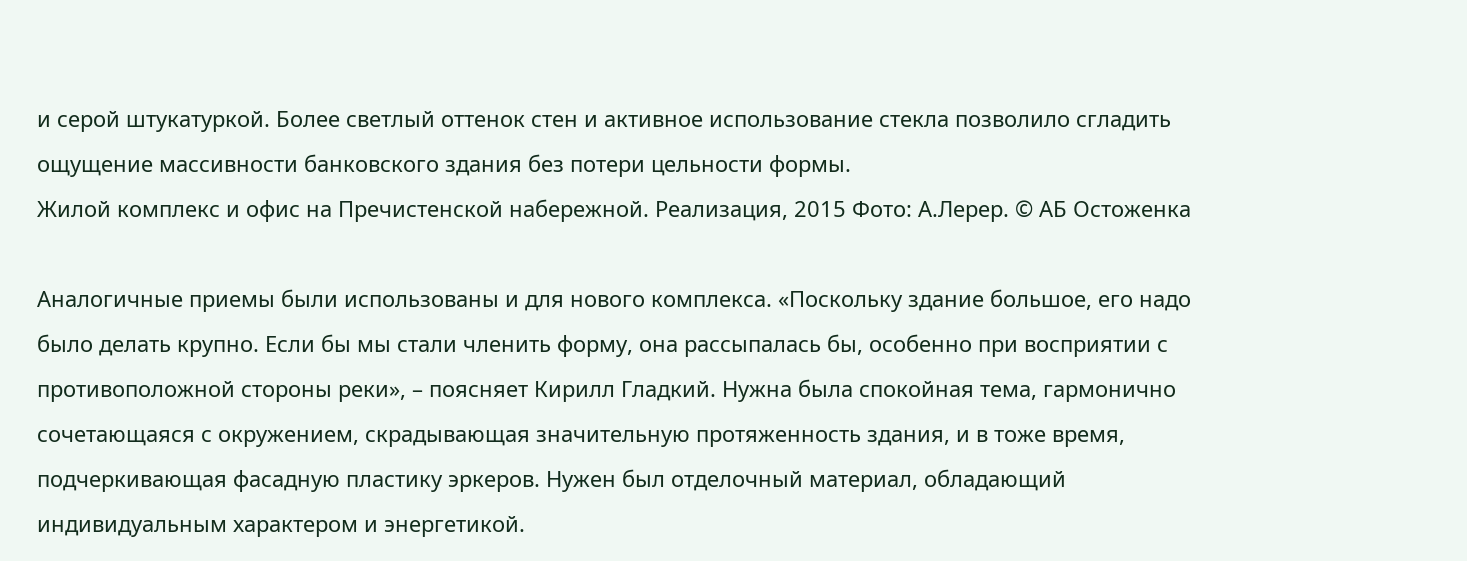и серой штукатуркой. Более светлый оттенок стен и активное использование стекла позволило сгладить ощущение массивности банковского здания без потери цельности формы.
Жилой комплекс и офис на Пречистенской набережной. Реализация, 2015 Фото: А.Лерер. © АБ Остоженка

Аналогичные приемы были использованы и для нового комплекса. «Поскольку здание большое, его надо было делать крупно. Если бы мы стали членить форму, она рассыпалась бы, особенно при восприятии с противоположной стороны реки», – поясняет Кирилл Гладкий. Нужна была спокойная тема, гармонично сочетающаяся с окружением, скрадывающая значительную протяженность здания, и в тоже время, подчеркивающая фасадную пластику эркеров. Нужен был отделочный материал, обладающий индивидуальным характером и энергетикой.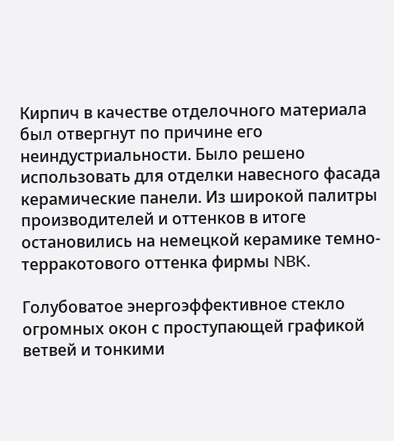Кирпич в качестве отделочного материала был отвергнут по причине его неиндустриальности. Было решено использовать для отделки навесного фасада керамические панели. Из широкой палитры производителей и оттенков в итоге остановились на немецкой керамике темно-терракотового оттенка фирмы NBK.

Голубоватое энергоэффективное стекло огромных окон с проступающей графикой ветвей и тонкими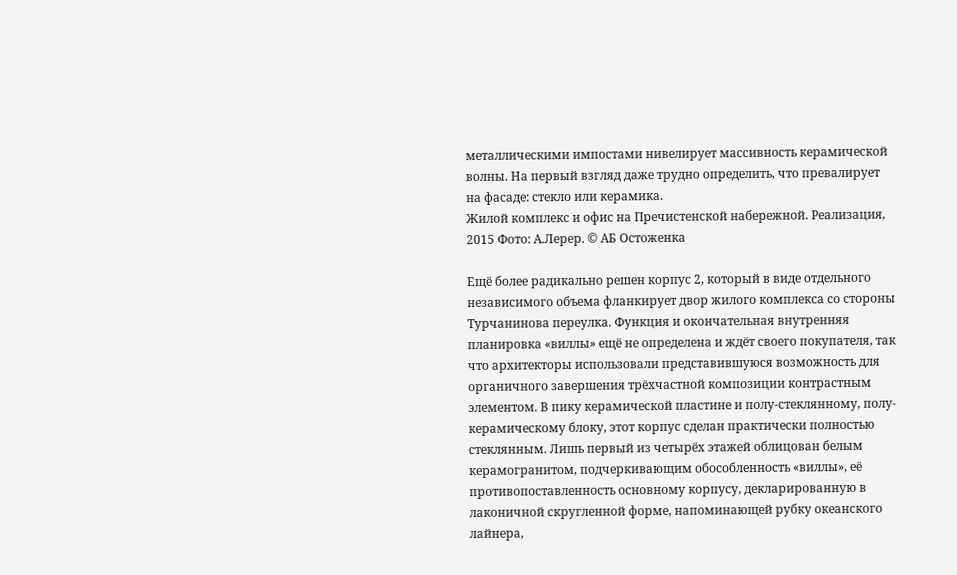металлическими импостами нивелирует массивность керамической волны. На первый взгляд даже трудно определить, что превалирует на фасаде: стекло или керамика.
Жилой комплекс и офис на Пречистенской набережной. Реализация, 2015 Фото: А.Лерер. © АБ Остоженка

Ещё более радикально решен корпус 2, который в виде отдельного независимого объема фланкирует двор жилого комплекса со стороны Турчанинова переулка. Функция и окончательная внутренняя планировка «виллы» ещё не определена и ждёт своего покупателя, так что архитекторы использовали представившуюся возможность для органичного завершения трёхчастной композиции контрастным элементом. В пику керамической пластине и полу-стеклянному, полу-керамическому блоку, этот корпус сделан практически полностью стеклянным. Лишь первый из четырёх этажей облицован белым керамогранитом, подчеркивающим обособленность «виллы», её противопоставленность основному корпусу, декларированную в лаконичной скругленной форме, напоминающей рубку океанского лайнера,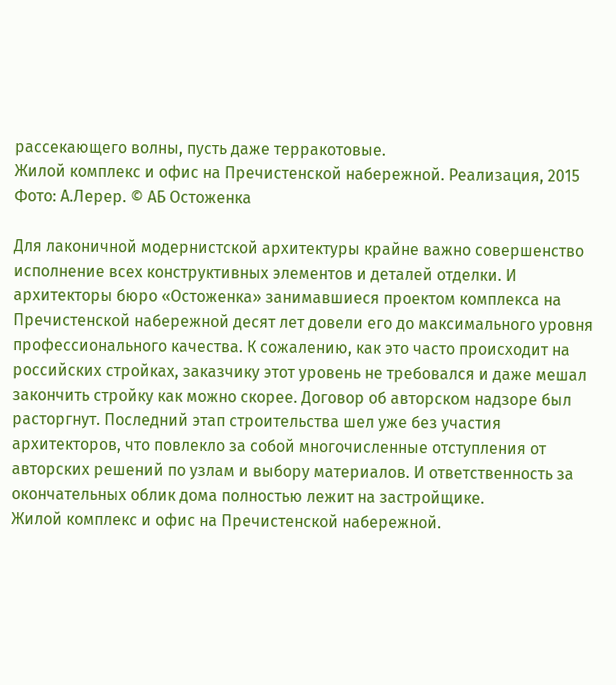рассекающего волны, пусть даже терракотовые.
Жилой комплекс и офис на Пречистенской набережной. Реализация, 2015 Фото: А.Лерер. © АБ Остоженка

Для лаконичной модернистской архитектуры крайне важно совершенство исполнение всех конструктивных элементов и деталей отделки. И архитекторы бюро «Остоженка» занимавшиеся проектом комплекса на Пречистенской набережной десят лет довели его до максимального уровня профессионального качества. К сожалению, как это часто происходит на российских стройках, заказчику этот уровень не требовался и даже мешал закончить стройку как можно скорее. Договор об авторском надзоре был расторгнут. Последний этап строительства шел уже без участия архитекторов, что повлекло за собой многочисленные отступления от авторских решений по узлам и выбору материалов. И ответственность за окончательных облик дома полностью лежит на застройщике.
Жилой комплекс и офис на Пречистенской набережной.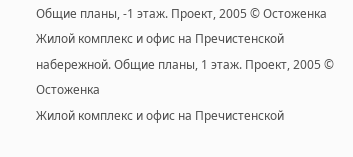Общие планы, -1 этаж. Проект, 2005 © Остоженка
Жилой комплекс и офис на Пречистенской набережной. Общие планы, 1 этаж. Проект, 2005 © Остоженка
Жилой комплекс и офис на Пречистенской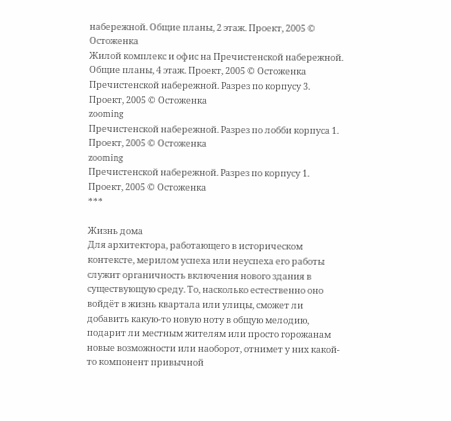набережной. Общие планы, 2 этаж. Проект, 2005 © Остоженка
Жилой комплекс и офис на Пречистенской набережной. Общие планы, 4 этаж. Проект, 2005 © Остоженка
Пречистенской набережной. Разрез по корпусу 3. Проект, 2005 © Остоженка
zooming
Пречистенской набережной. Разрез по лобби корпуса 1. Проект, 2005 © Остоженка
zooming
Пречистенской набережной. Разрез по корпусу 1. Проект, 2005 © Остоженка
***

Жизнь дома
Для архитектора, работающего в историческом контексте, мерилом успеха или неуспеха его работы служит органичность включения нового здания в существующую среду. То, насколько естественно оно войдёт в жизнь квартала или улицы, сможет ли добавить какую-то новую ноту в общую мелодию, подарит ли местным жителям или просто горожанам новые возможности или наоборот, отнимет у них какой-то компонент привычной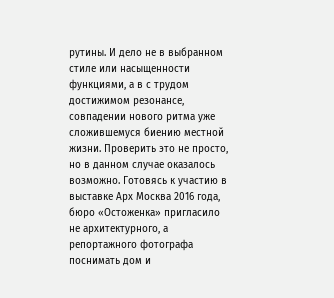рутины. И дело не в выбранном стиле или насыщенности функциями, а в с трудом достижимом резонансе, совпадении нового ритма уже сложившемуся биению местной жизни. Проверить это не просто, но в данном случае оказалось возможно. Готовясь к участию в выставке Арх Москва 2016 года, бюро «Остоженка» пригласило не архитектурного, а репортажного фотографа поснимать дом и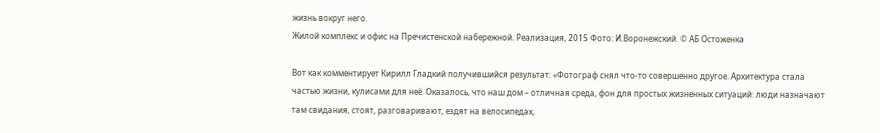жизнь вокруг него.
Жилой комплекс и офис на Пречистенской набережной. Реализация, 2015 Фото: И.Воронежский. © АБ Остоженка

Вот как комментирует Кирилл Гладкий получившийся результат: «Фотограф снял что-то совершенно другое. Архитектура стала частью жизни, кулисами для неё. Оказалось, что наш дом – отличная среда, фон для простых жизненных ситуаций: люди назначают там свидания, стоят, разговаривают, ездят на велосипедах,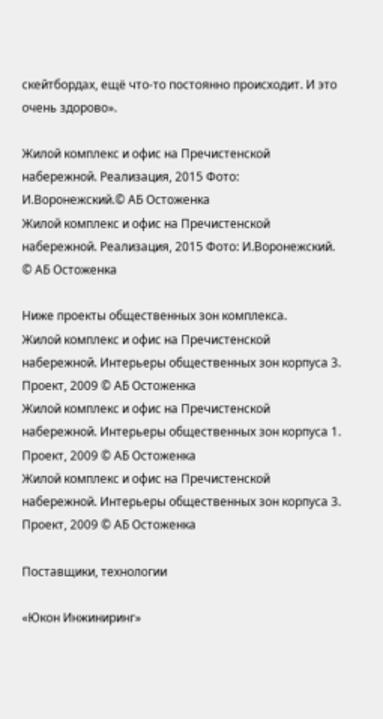скейтбордах, ещё что-то постоянно происходит. И это очень здорово».

Жилой комплекс и офис на Пречистенской набережной. Реализация, 2015 Фото: И.Воронежский.© АБ Остоженка
Жилой комплекс и офис на Пречистенской набережной. Реализация, 2015 Фото: И.Воронежский. © АБ Остоженка

Ниже проекты общественных зон комплекса.
Жилой комплекс и офис на Пречистенской набережной. Интерьеры общественных зон корпуса 3. Проект, 2009 © АБ Остоженка
Жилой комплекс и офис на Пречистенской набережной. Интерьеры общественных зон корпуса 1. Проект, 2009 © АБ Остоженка
Жилой комплекс и офис на Пречистенской набережной. Интерьеры общественных зон корпуса 3. Проект, 2009 © АБ Остоженка

Поставщики, технологии

«Юкон Инжиниринг»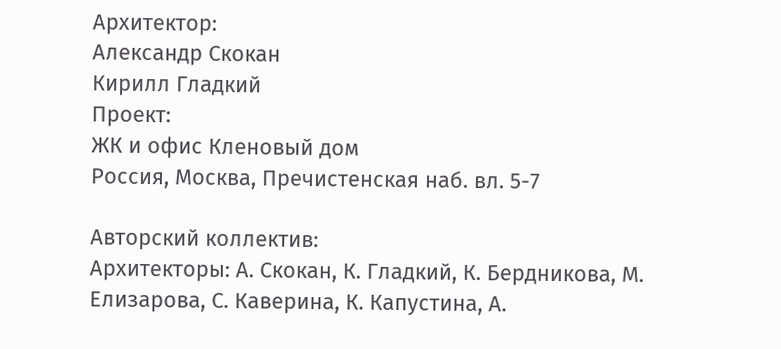Архитектор:
Александр Скокан
Кирилл Гладкий
Проект:
ЖК и офис Кленовый дом
Россия, Москва, Пречистенская наб. вл. 5-7

Авторский коллектив:
Архитекторы: А. Скокан, К. Гладкий, К. Бердникова, М. Елизарова, С. Каверина, К. Капустина, А.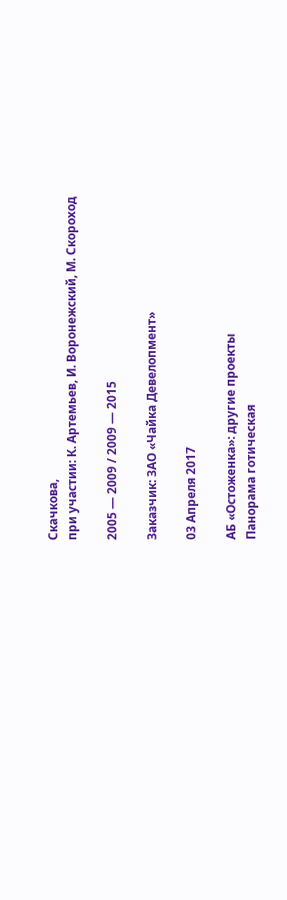Скачкова,
при участии: К. Артемьев, И. Воронежский, М. Скороход

2005 — 2009 / 2009 — 2015

Заказчик: ЗАО «Чайка Девелопмент»

03 Апреля 2017

АБ «Остоженка»: другие проекты
Панорама готическая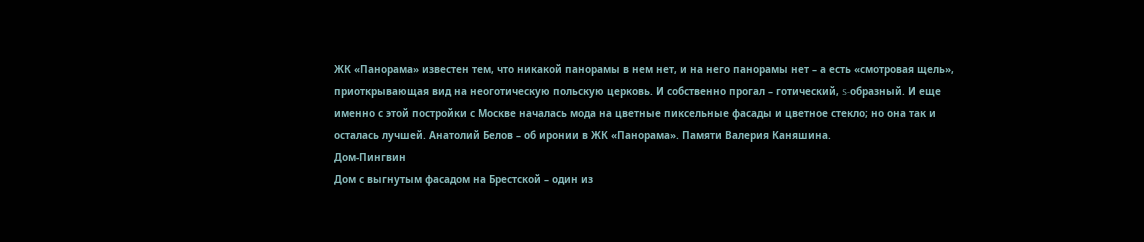ЖК «Панорама» известен тем, что никакой панорамы в нем нет, и на него панорамы нет – а есть «смотровая щель», приоткрывающая вид на неоготическую польскую церковь. И собственно прогал – готический, S-образный. И еще именно с этой постройки с Москве началась мода на цветные пиксельные фасады и цветное стекло; но она так и осталась лучшей. Анатолий Белов – об иронии в ЖК «Панорама». Памяти Валерия Каняшина.
Дом-Пингвин
Дом с выгнутым фасадом на Брестской – один из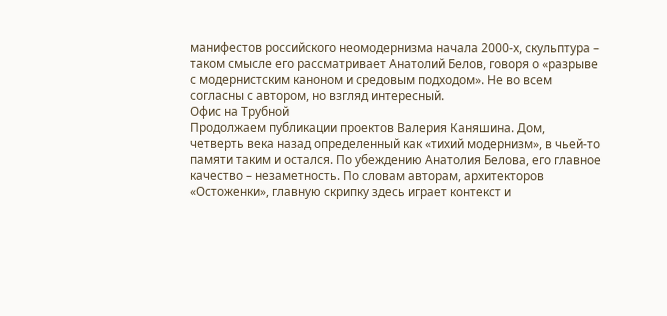манифестов российского неомодернизма начала 2000-х, скульптура – таком смысле его рассматривает Анатолий Белов, говоря о «разрыве с модернистским каноном и средовым подходом». Не во всем согласны с автором, но взгляд интересный.
Офис на Трубной
Продолжаем публикации проектов Валерия Каняшина. Дом, четверть века назад определенный как «тихий модернизм», в чьей-то памяти таким и остался. По убеждению Анатолия Белова, его главное качество – незаметность. По словам авторам, архитекторов «Остоженки», главную скрипку здесь играет контекст и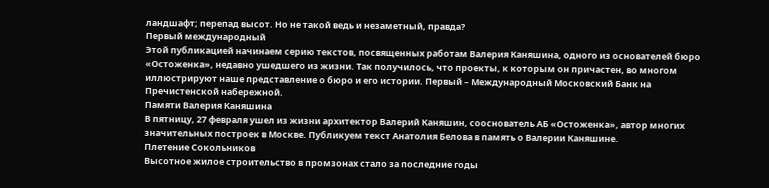ландшафт; перепад высот. Но не такой ведь и незаметный, правда?
Первый международный
Этой публикацией начинаем серию текстов, посвященных работам Валерия Каняшина, одного из основателей бюро «Остоженка», недавно ушедшего из жизни. Так получилось, что проекты, к которым он причастен, во многом иллюстрируют наше представление о бюро и его истории. Первый – Международный Московский Банк на Пречистенской набережной.
Памяти Валерия Каняшина
В пятницу, 27 февраля ушел из жизни архитектор Валерий Каняшин, сооснователь АБ «Остоженка», автор многих значительных построек в Москве. Публикуем текст Анатолия Белова в память о Валерии Каняшине.
Плетение Сокольников
Высотное жилое строительство в промзонах стало за последние годы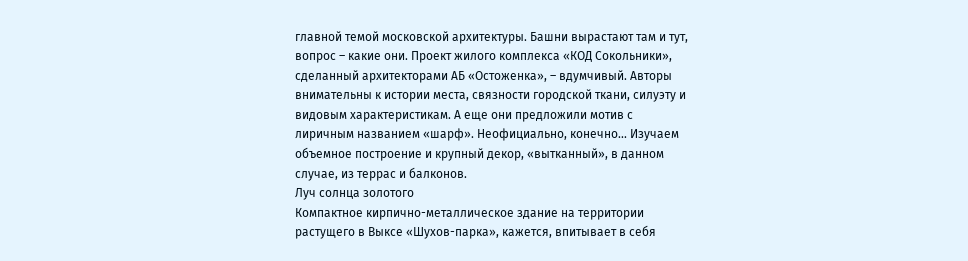главной темой московской архитектуры. Башни вырастают там и тут, вопрос – какие они. Проект жилого комплекса «КОД Сокольники», сделанный архитекторами АБ «Остоженка», – вдумчивый. Авторы внимательны к истории места, связности городской ткани, силуэту и видовым характеристикам. А еще они предложили мотив с лиричным названием «шарф». Неофициально, конечно... Изучаем объемное построение и крупный декор, «вытканный», в данном случае, из террас и балконов.
Луч солнца золотого
Компактное кирпично-металлическое здание на территории растущего в Выксе «Шухов-парка», кажется, впитывает в себя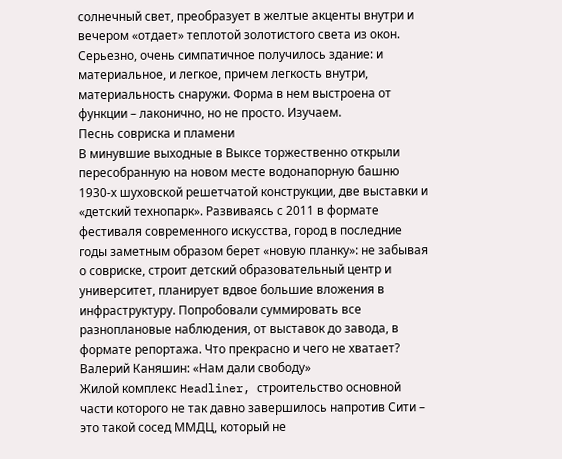солнечный свет, преобразует в желтые акценты внутри и вечером «отдает» теплотой золотистого света из окон. Серьезно, очень симпатичное получилось здание: и материальное, и легкое, причем легкость внутри, материальность снаружи. Форма в нем выстроена от функции – лаконично, но не просто. Изучаем.
Песнь совриска и пламени
В минувшие выходные в Выксе торжественно открыли пересобранную на новом месте водонапорную башню 1930-х шуховской решетчатой конструкции, две выставки и «детский технопарк». Развиваясь с 2011 в формате фестиваля современного искусства, город в последние годы заметным образом берет «новую планку»: не забывая о совриске, строит детский образовательный центр и университет, планирует вдвое большие вложения в инфраструктуру. Попробовали суммировать все разноплановые наблюдения, от выставок до завода, в формате репортажа. Что прекрасно и чего не хватает?
Валерий Каняшин: «Нам дали свободу»
Жилой комплекс Headliner, строительство основной части которого не так давно завершилось напротив Сити – это такой сосед ММДЦ, который не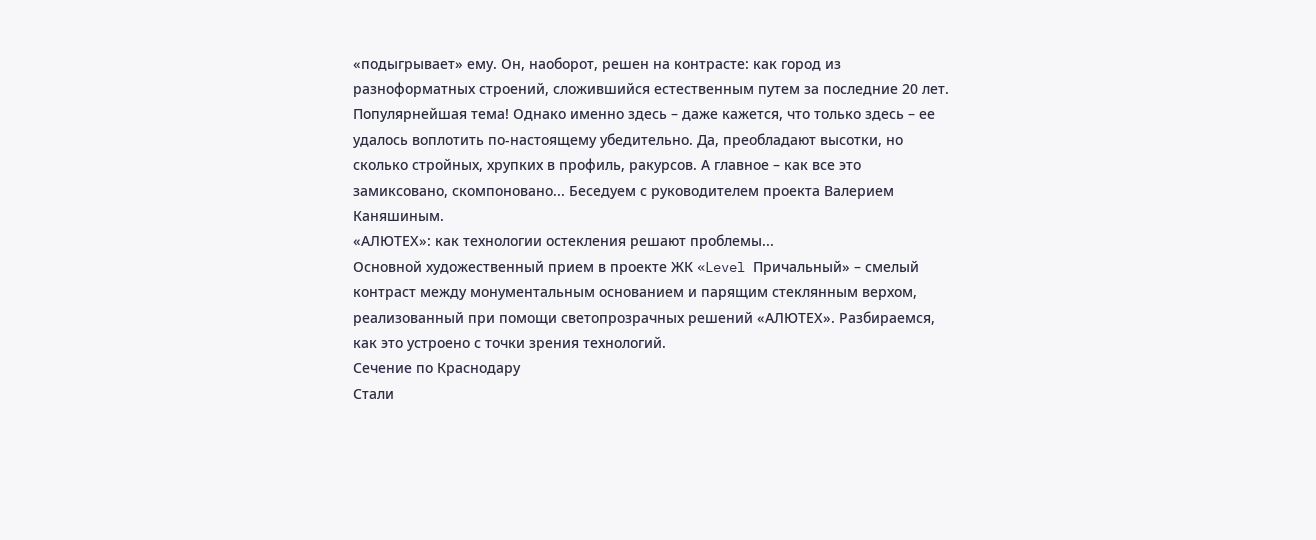«подыгрывает» ему. Он, наоборот, решен на контрасте: как город из разноформатных строений, сложившийся естественным путем за последние 20 лет. Популярнейшая тема! Однако именно здесь – даже кажется, что только здесь – ее удалось воплотить по-настоящему убедительно. Да, преобладают высотки, но сколько стройных, хрупких в профиль, ракурсов. А главное – как все это замиксовано, скомпоновано... Беседуем с руководителем проекта Валерием Каняшиным.
«АЛЮТЕХ»: как технологии остекления решают проблемы...
Основной художественный прием в проекте ЖК «Level Причальный» – смелый контраст между монументальным основанием и парящим стеклянным верхом, реализованный при помощи светопрозрачных решений «АЛЮТЕХ». Разбираемся, как это устроено с точки зрения технологий.
Сечение по Краснодару
Стали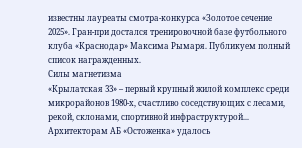известны лауреаты смотра-конкурса «Золотое сечение 2025». Гран-при достался тренировочной базе футбольного клуба «Краснодар» Максима Рымаря. Публикуем полный список награжденных.
Силы магнетизма
«Крылатская 33» – первый крупный жилой комплекс среди микрорайонов 1980-х, счастливо соседствующих с лесами, рекой, склонами, спортивной инфраструктурой... Архитекторам АБ «Остоженка» удалось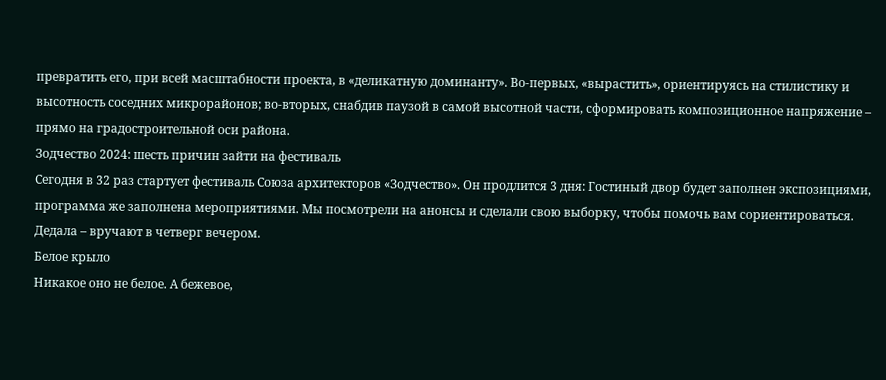превратить его, при всей масштабности проекта, в «деликатную доминанту». Во-первых, «вырастить», ориентируясь на стилистику и высотность соседних микрорайонов; во-вторых, снабдив паузой в самой высотной части, сформировать композиционное напряжение – прямо на градостроительной оси района.
Зодчество 2024: шесть причин зайти на фестиваль
Сегодня в 32 раз стартует фестиваль Союза архитекторов «Зодчество». Он продлится 3 дня: Гостиный двор будет заполнен экспозициями, программа же заполнена мероприятиями. Мы посмотрели на анонсы и сделали свою выборку, чтобы помочь вам сориентироваться. Дедала – вручают в четверг вечером.
Белое крыло
Никакое оно не белое. А бежевое,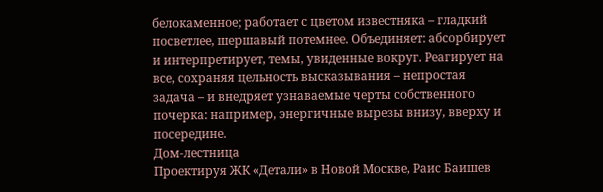белокаменное; работает с цветом известняка – гладкий посветлее, шершавый потемнее. Объединяет: абсорбирует и интерпретирует, темы, увиденные вокруг. Реагирует на все, сохраняя цельность высказывания – непростая задача – и внедряет узнаваемые черты собственного почерка: например, энергичные вырезы внизу, вверху и посередине.
Дом-лестница
Проектируя ЖК «Детали» в Новой Москве, Раис Баишев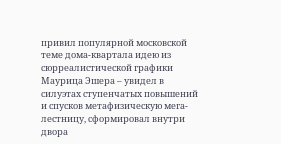привил популярной московской теме дома-квартала идею из сюрреалистической графики Маурица Эшера – увидел в силуэтах ступенчатых повышений и спусков метафизическую мега-лестницу, сформировал внутри двора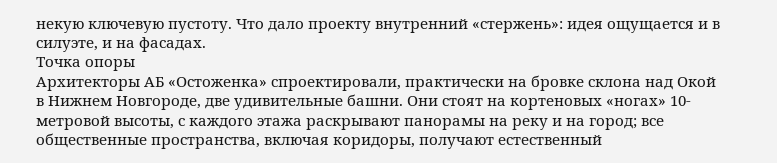некую ключевую пустоту. Что дало проекту внутренний «стержень»: идея ощущается и в силуэте, и на фасадах.
Точка опоры
Архитекторы АБ «Остоженка» спроектировали, практически на бровке склона над Окой в Нижнем Новгороде, две удивительные башни. Они стоят на кортеновых «ногах» 10-метровой высоты, с каждого этажа раскрывают панорамы на реку и на город; все общественные пространства, включая коридоры, получают естественный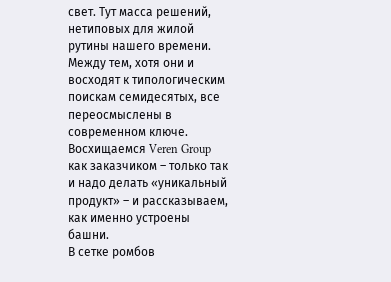свет. Тут масса решений, нетиповых для жилой рутины нашего времени. Между тем, хотя они и восходят к типологическим поискам семидесятых, все переосмыслены в современном ключе. Восхищаемся Veren Group как заказчиком – только так и надо делать «уникальный продукт» – и рассказываем, как именно устроены башни.
В сетке ромбов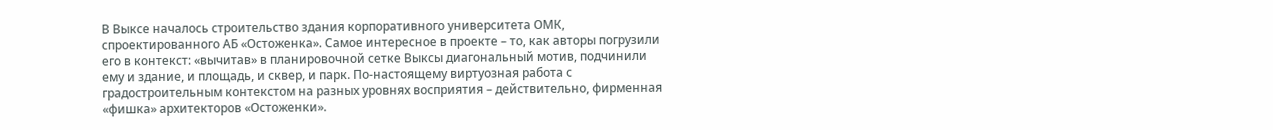В Выксе началось строительство здания корпоративного университета ОМК, спроектированного АБ «Остоженка». Самое интересное в проекте – то, как авторы погрузили его в контекст: «вычитав» в планировочной сетке Выксы диагональный мотив, подчинили ему и здание, и площадь, и сквер, и парк. По-настоящему виртуозная работа с градостроительным контекстом на разных уровнях восприятия – действительно, фирменная «фишка» архитекторов «Остоженки».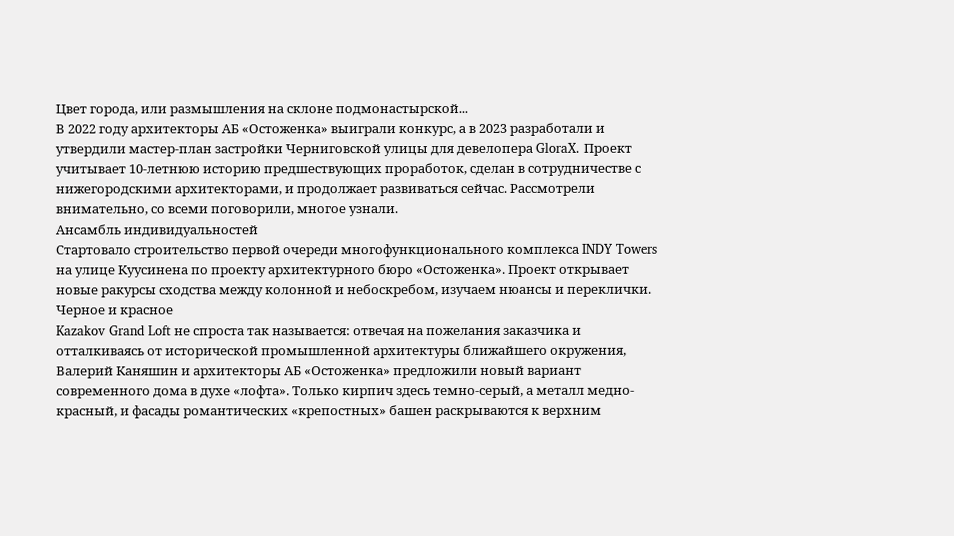Цвет города, или размышления на склоне подмонастырской...
В 2022 году архитекторы АБ «Остоженка» выиграли конкурс, а в 2023 разработали и утвердили мастер-план застройки Черниговской улицы для девелопера GloraX. Проект учитывает 10-летнюю историю предшествующих проработок, сделан в сотрудничестве с нижегородскими архитекторами, и продолжает развиваться сейчас. Рассмотрели внимательно, со всеми поговорили, многое узнали.
Ансамбль индивидуальностей
Стартовало строительство первой очереди многофункционального комплекса INDY Towers на улице Куусинена по проекту архитектурного бюро «Остоженка». Проект открывает новые ракурсы сходства между колонной и небоскребом, изучаем нюансы и переклички.
Черное и красное
Kazakov Grand Loft не спроста так называется: отвечая на пожелания заказчика и отталкиваясь от исторической промышленной архитектуры ближайшего окружения, Валерий Каняшин и архитекторы АБ «Остоженка» предложили новый вариант современного дома в духе «лофта». Только кирпич здесь темно-серый, а металл медно-красный, и фасады романтических «крепостных» башен раскрываются к верхним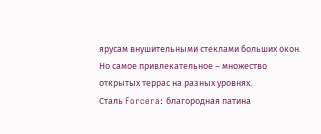ярусам внушительными стеклами больших окон. Но самое привлекательное – множество открытых террас на разных уровнях.
Сталь Forcera: благородная патина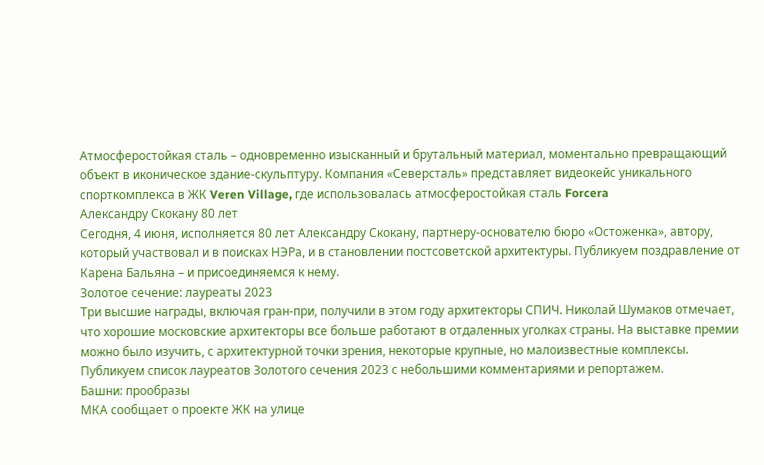Атмосферостойкая сталь – одновременно изысканный и брутальный материал, моментально превращающий объект в иконическое здание-скульптуру. Компания «Северсталь» представляет видеокейс уникального спорткомплекса в ЖК Veren Village, где использовалась атмосферостойкая сталь Forcera
Александру Скокану 80 лет
Сегодня, 4 июня, исполняется 80 лет Александру Скокану, партнеру-основателю бюро «Остоженка», автору, который участвовал и в поисках НЭРа, и в становлении постсоветской архитектуры. Публикуем поздравление от Карена Бальяна – и присоединяемся к нему.
Золотое сечение: лауреаты 2023
Три высшие награды, включая гран-при, получили в этом году архитекторы СПИЧ. Николай Шумаков отмечает, что хорошие московские архитекторы все больше работают в отдаленных уголках страны. На выставке премии можно было изучить, с архитектурной точки зрения, некоторые крупные, но малоизвестные комплексы. Публикуем список лауреатов Золотого сечения 2023 с небольшими комментариями и репортажем.
Башни: прообразы
МКА сообщает о проекте ЖК на улице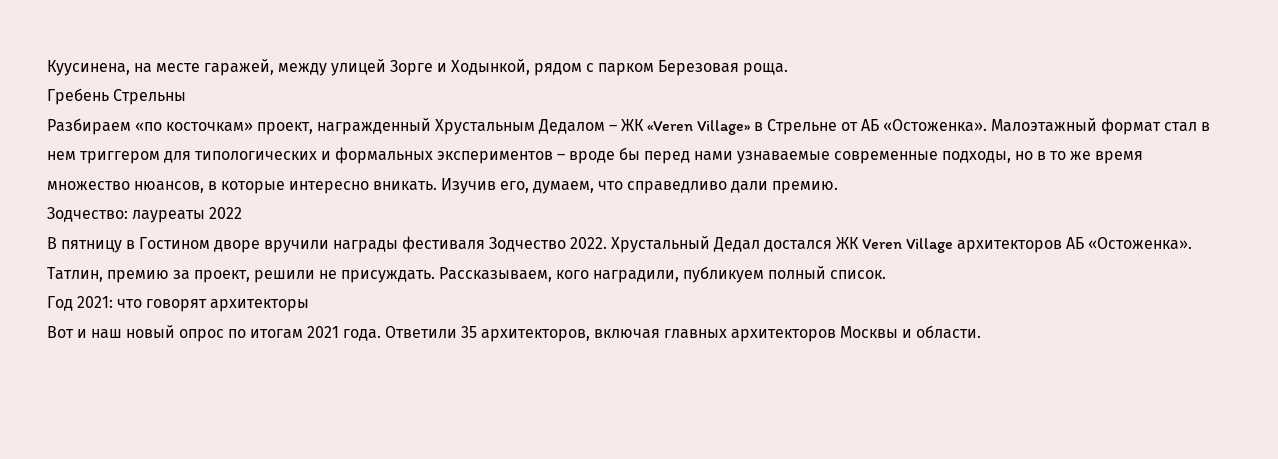Куусинена, на месте гаражей, между улицей Зорге и Ходынкой, рядом с парком Березовая роща.
Гребень Стрельны
Разбираем «по косточкам» проект, награжденный Хрустальным Дедалом – ЖК «Veren Village» в Стрельне от АБ «Остоженка». Малоэтажный формат стал в нем триггером для типологических и формальных экспериментов – вроде бы перед нами узнаваемые современные подходы, но в то же время множество нюансов, в которые интересно вникать. Изучив его, думаем, что справедливо дали премию.
Зодчество: лауреаты 2022
В пятницу в Гостином дворе вручили награды фестиваля Зодчество 2022. Хрустальный Дедал достался ЖК Veren Village архитекторов АБ «Остоженка». Татлин, премию за проект, решили не присуждать. Рассказываем, кого наградили, публикуем полный список.
Год 2021: что говорят архитекторы
Вот и наш новый опрос по итогам 2021 года. Ответили 35 архитекторов, включая главных архитекторов Москвы и области.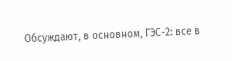Обсуждают, в основном, ГЭС-2: все в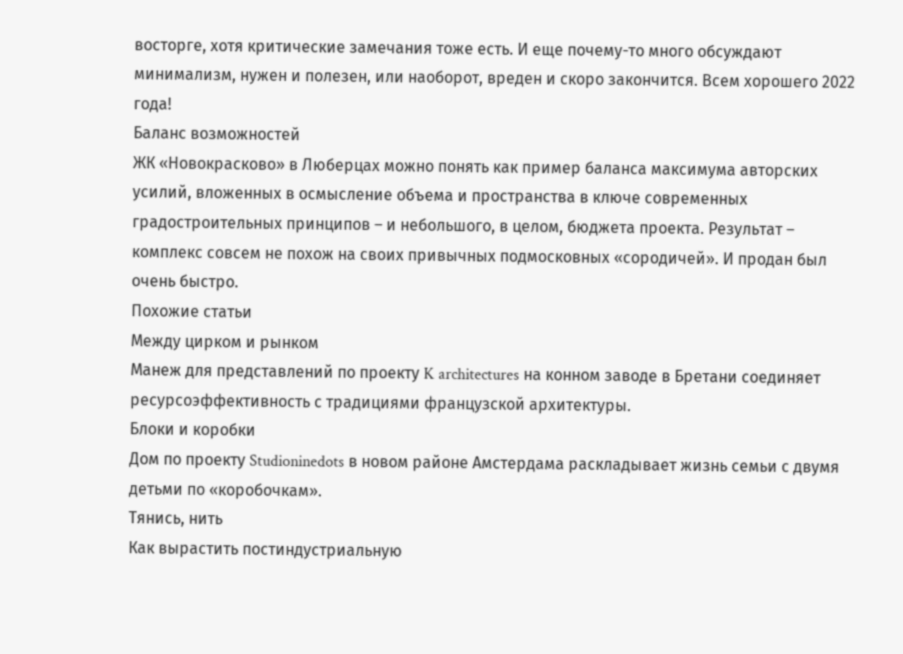восторге, хотя критические замечания тоже есть. И еще почему-то много обсуждают минимализм, нужен и полезен, или наоборот, вреден и скоро закончится. Всем хорошего 2022 года!
Баланс возможностей
ЖК «Новокрасково» в Люберцах можно понять как пример баланса максимума авторских усилий, вложенных в осмысление объема и пространства в ключе современных градостроительных принципов – и небольшого, в целом, бюджета проекта. Результат – комплекс совсем не похож на своих привычных подмосковных «сородичей». И продан был очень быстро.
Похожие статьи
Между цирком и рынком
Манеж для представлений по проекту K architectures на конном заводе в Бретани соединяет ресурсоэффективность с традициями французской архитектуры.
Блоки и коробки
Дом по проекту Studioninedots в новом районе Амстердама раскладывает жизнь семьи с двумя детьми по «коробочкам».
Тянись, нить
Как вырастить постиндустриальную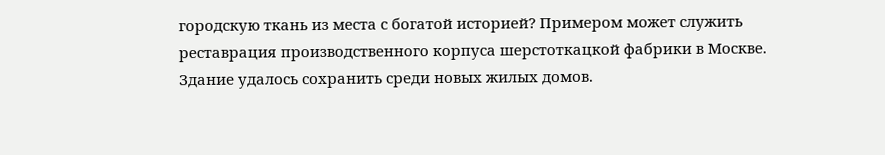городскую ткань из места с богатой историей? Примером может служить реставрация производственного корпуса шерстоткацкой фабрики в Москве. Здание удалось сохранить среди новых жилых домов.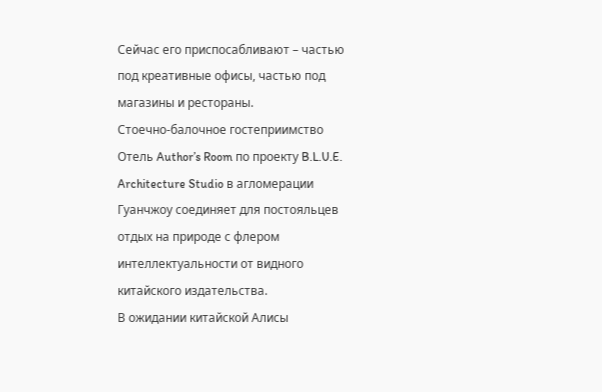Сейчас его приспосабливают – частью под креативные офисы, частью под магазины и рестораны.
Стоечно-балочное гостеприимство
Отель Author’s Room по проекту B.L.U.E. Architecture Studio в агломерации Гуанчжоу соединяет для постояльцев отдых на природе с флером интеллектуальности от видного китайского издательства.
В ожидании китайской Алисы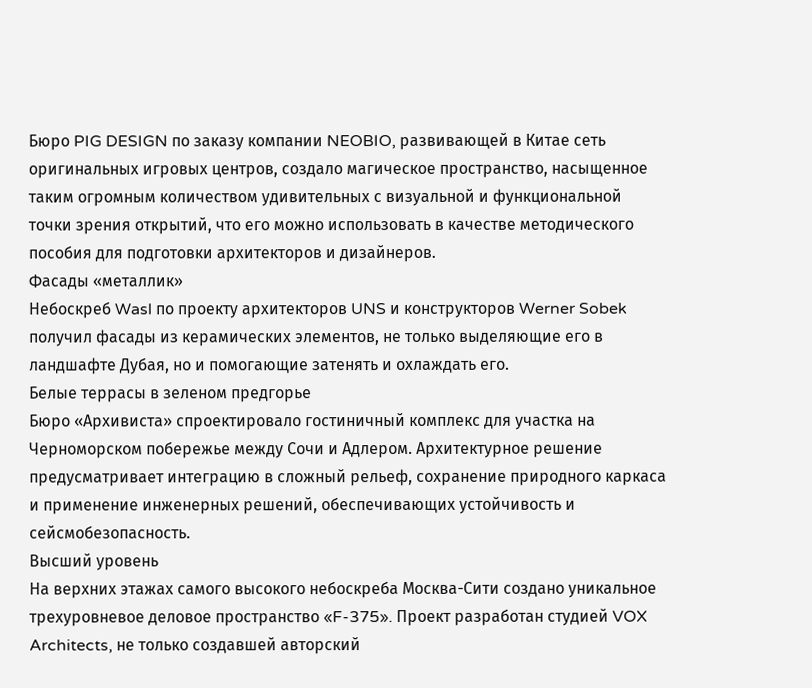Бюро PIG DESIGN по заказу компании NEOBIO, развивающей в Китае сеть оригинальных игровых центров, создало магическое пространство, насыщенное таким огромным количеством удивительных с визуальной и функциональной точки зрения открытий, что его можно использовать в качестве методического пособия для подготовки архитекторов и дизайнеров.
Фасады «металлик»
Небоскреб Wasl по проекту архитекторов UNS и конструкторов Werner Sobek получил фасады из керамических элементов, не только выделяющие его в ландшафте Дубая, но и помогающие затенять и охлаждать его.
Белые террасы в зеленом предгорье
Бюро «Архивиста» спроектировало гостиничный комплекс для участка на Черноморском побережье между Сочи и Адлером. Архитектурное решение предусматривает интеграцию в сложный рельеф, сохранение природного каркаса и применение инженерных решений, обеспечивающих устойчивость и сейсмобезопасность.
Высший уровень
На верхних этажах самого высокого небоскреба Москва-Сити создано уникальное трехуровневое деловое пространство «F-375». Проект разработан студией VOX Architects, не только создавшей авторский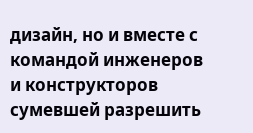дизайн, но и вместе с командой инженеров и конструкторов сумевшей разрешить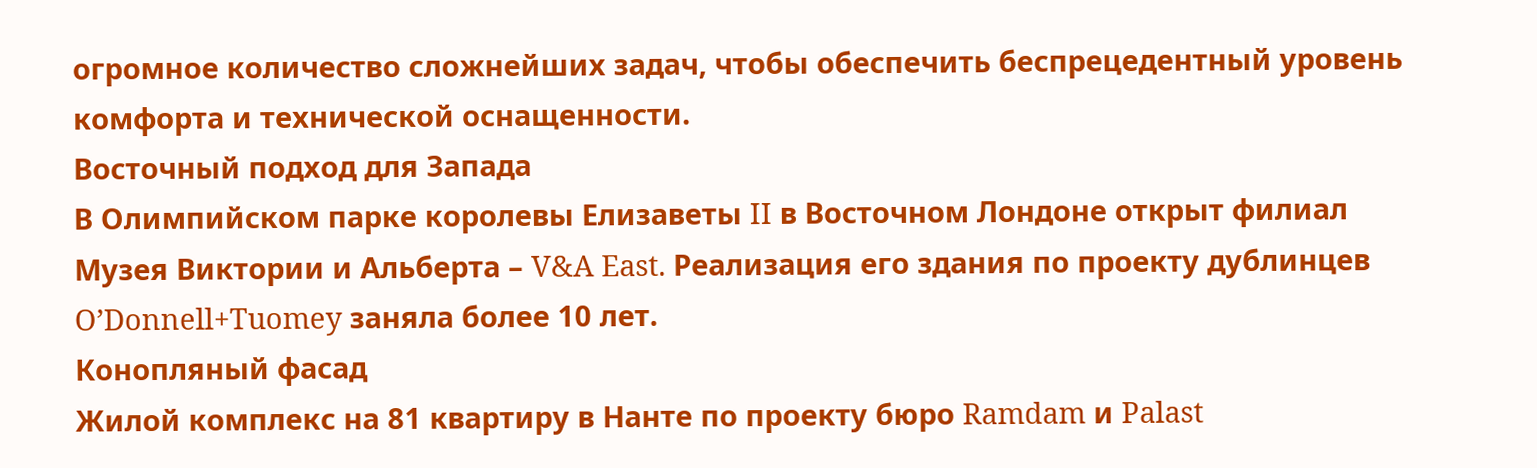огромное количество сложнейших задач, чтобы обеспечить беспрецедентный уровень комфорта и технической оснащенности.
Восточный подход для Запада
В Олимпийском парке королевы Елизаветы II в Восточном Лондоне открыт филиал Музея Виктории и Альберта – V&A East. Реализация его здания по проекту дублинцев O’Donnell+Tuomey заняла более 10 лет.
Конопляный фасад
Жилой комплекс на 81 квартиру в Нанте по проекту бюро Ramdam и Palast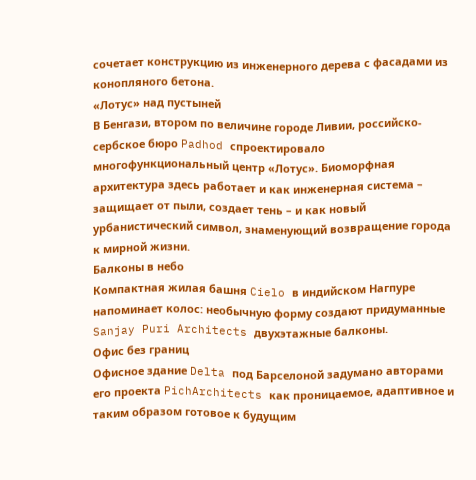сочетает конструкцию из инженерного дерева с фасадами из конопляного бетона.
«Лотус» над пустыней
В Бенгази, втором по величине городе Ливии, российско-сербское бюро Padhod спроектировало многофункциональный центр «Лотус». Биоморфная архитектура здесь работает и как инженерная система – защищает от пыли, создает тень – и как новый урбанистический символ, знаменующий возвращение города к мирной жизни.
Балконы в небо
Компактная жилая башня Cielo в индийском Нагпуре напоминает колос: необычную форму создают придуманные Sanjay Puri Architects двухэтажные балконы.
Офис без границ
Офисное здание Delta под Барселоной задумано авторами его проекта PichArchitects как проницаемое, адаптивное и таким образом готовое к будущим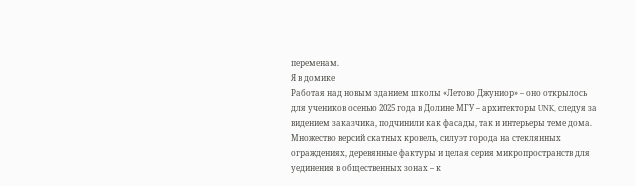переменам.
Я в домике
Работая над новым зданием школы «Летово Джуниор» – оно открылось для учеников осенью 2025 года в Долине МГУ – архитекторы UNK, следуя за видением заказчика, подчинили как фасады, так и интерьеры теме дома. Множество версий скатных кровель, силуэт города на стеклянных ограждениях, деревянные фактуры и целая серия микропространств для уединения в общественных зонах – к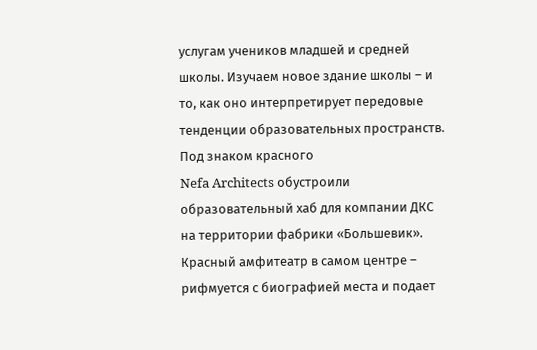услугам учеников младшей и средней школы. Изучаем новое здание школы – и то, как оно интерпретирует передовые тенденции образовательных пространств.
Под знаком красного
Nefa Architects обустроили образовательный хаб для компании ДКС на территории фабрики «Большевик». Красный амфитеатр в самом центре – рифмуется с биографией места и подает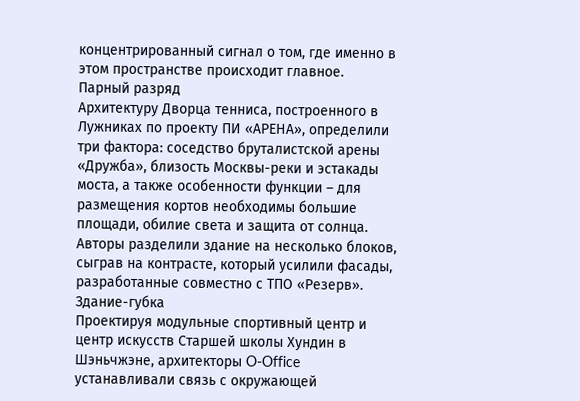концентрированный сигнал о том, где именно в этом пространстве происходит главное.
Парный разряд
Архитектуру Дворца тенниса, построенного в Лужниках по проекту ПИ «АРЕНА», определили три фактора: соседство бруталистской арены «Дружба», близость Москвы-реки и эстакады моста, а также особенности функции – для размещения кортов необходимы большие площади, обилие света и защита от солнца. Авторы разделили здание на несколько блоков, сыграв на контрасте, который усилили фасады, разработанные совместно с ТПО «Резерв».
Здание-губка
Проектируя модульные спортивный центр и центр искусств Старшей школы Хундин в Шэньчжэне, архитекторы O-Office устанавливали связь с окружающей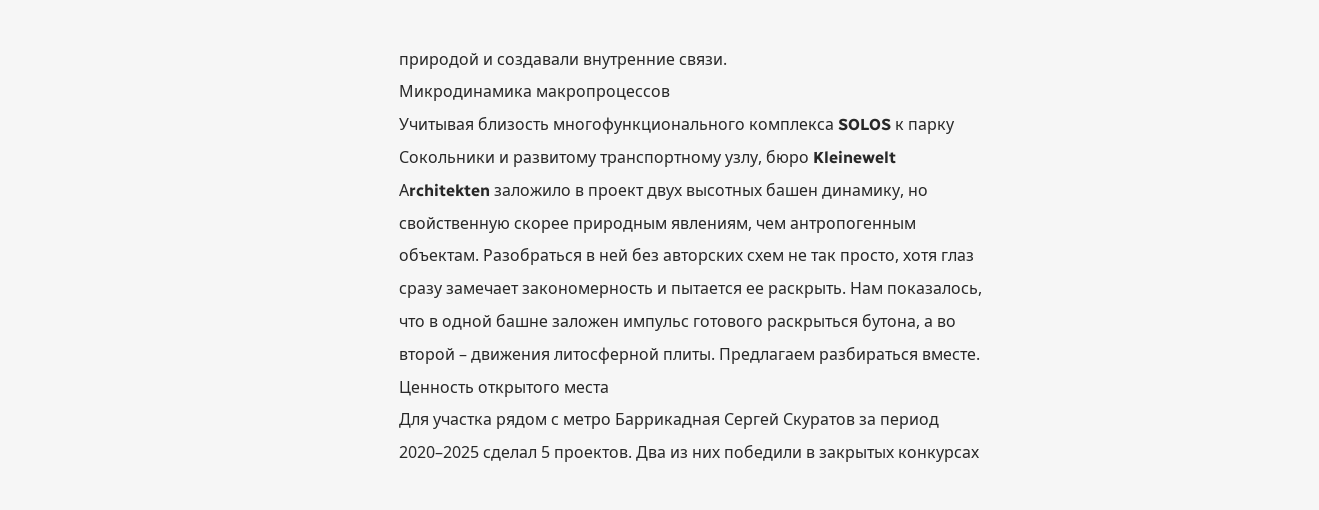природой и создавали внутренние связи.
Микродинамика макропроцессов
Учитывая близость многофункционального комплекса SOLOS к парку Сокольники и развитому транспортному узлу, бюро Kleinewelt Аrchitekten заложило в проект двух высотных башен динамику, но свойственную скорее природным явлениям, чем антропогенным объектам. Разобраться в ней без авторских схем не так просто, хотя глаз сразу замечает закономерность и пытается ее раскрыть. Нам показалось, что в одной башне заложен импульс готового раскрыться бутона, а во второй – движения литосферной плиты. Предлагаем разбираться вместе.
Ценность открытого места
Для участка рядом с метро Баррикадная Сергей Скуратов за период 2020–2025 сделал 5 проектов. Два из них победили в закрытых конкурсах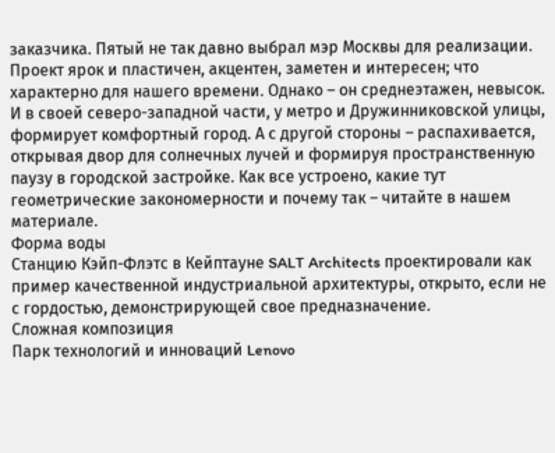заказчика. Пятый не так давно выбрал мэр Москвы для реализации. Проект ярок и пластичен, акцентен, заметен и интересен; что характерно для нашего времени. Однако – он среднеэтажен, невысок. И в своей северо-западной части, у метро и Дружинниковской улицы, формирует комфортный город. А с другой стороны – распахивается, открывая двор для солнечных лучей и формируя пространственную паузу в городской застройке. Как все устроено, какие тут геометрические закономерности и почему так – читайте в нашем материале.
Форма воды
Станцию Кэйп-Флэтс в Кейптауне SALT Architects проектировали как пример качественной индустриальной архитектуры, открыто, если не с гордостью, демонстрирующей свое предназначение.
Сложная композиция
Парк технологий и инноваций Lenovo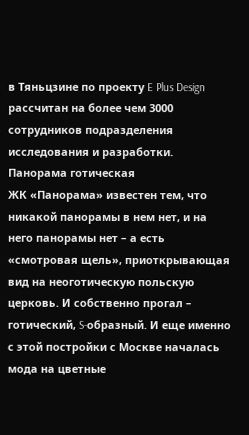в Тяньцзине по проекту E Plus Design рассчитан на более чем 3000 сотрудников подразделения исследования и разработки.
Панорама готическая
ЖК «Панорама» известен тем, что никакой панорамы в нем нет, и на него панорамы нет – а есть «смотровая щель», приоткрывающая вид на неоготическую польскую церковь. И собственно прогал – готический, S-образный. И еще именно с этой постройки с Москве началась мода на цветные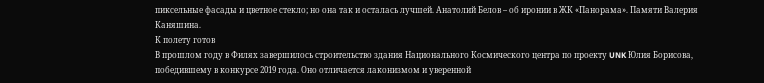пиксельные фасады и цветное стекло; но она так и осталась лучшей. Анатолий Белов – об иронии в ЖК «Панорама». Памяти Валерия Каняшина.
К полету готов
В прошлом году в Филях завершилось строительство здания Национального Космического центра по проекту UNK Юлия Борисова, победившему в конкурсе 2019 года. Оно отличается лаконизмом и уверенной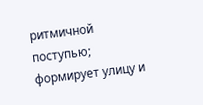ритмичной поступью; формирует улицу и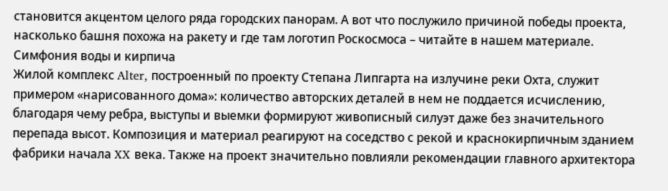становится акцентом целого ряда городских панорам. А вот что послужило причиной победы проекта, насколько башня похожа на ракету и где там логотип Роскосмоса – читайте в нашем материале.
Симфония воды и кирпича
Жилой комплекс Alter, построенный по проекту Степана Липгарта на излучине реки Охта, служит примером «нарисованного дома»: количество авторских деталей в нем не поддается исчислению, благодаря чему ребра, выступы и выемки формируют живописный силуэт даже без значительного перепада высот. Композиция и материал реагируют на соседство с рекой и краснокирпичным зданием фабрики начала XX века. Также на проект значительно повлияли рекомендации главного архитектора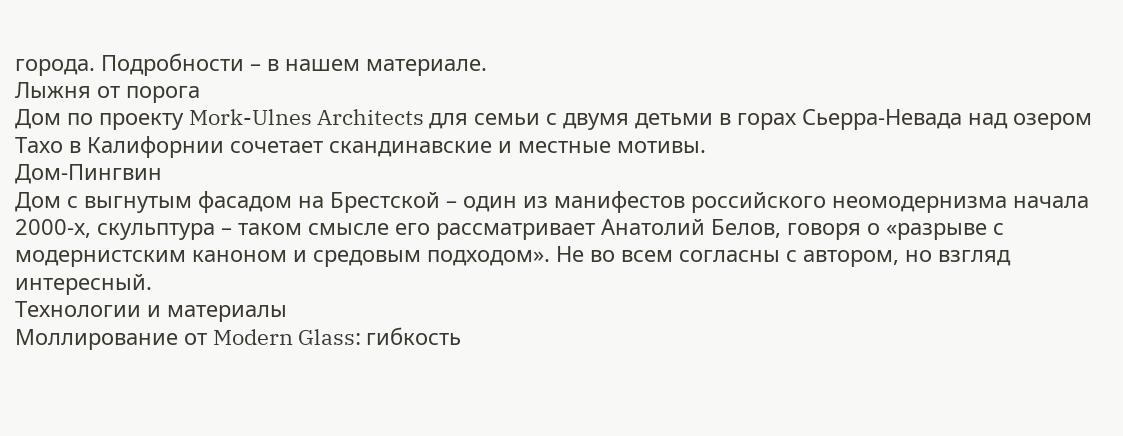города. Подробности – в нашем материале.
Лыжня от порога
Дом по проекту Mork-Ulnes Architects для семьи с двумя детьми в горах Сьерра-Невада над озером Тахо в Калифорнии сочетает скандинавские и местные мотивы.
Дом-Пингвин
Дом с выгнутым фасадом на Брестской – один из манифестов российского неомодернизма начала 2000-х, скульптура – таком смысле его рассматривает Анатолий Белов, говоря о «разрыве с модернистским каноном и средовым подходом». Не во всем согласны с автором, но взгляд интересный.
Технологии и материалы
Моллирование от Modern Glass: гибкость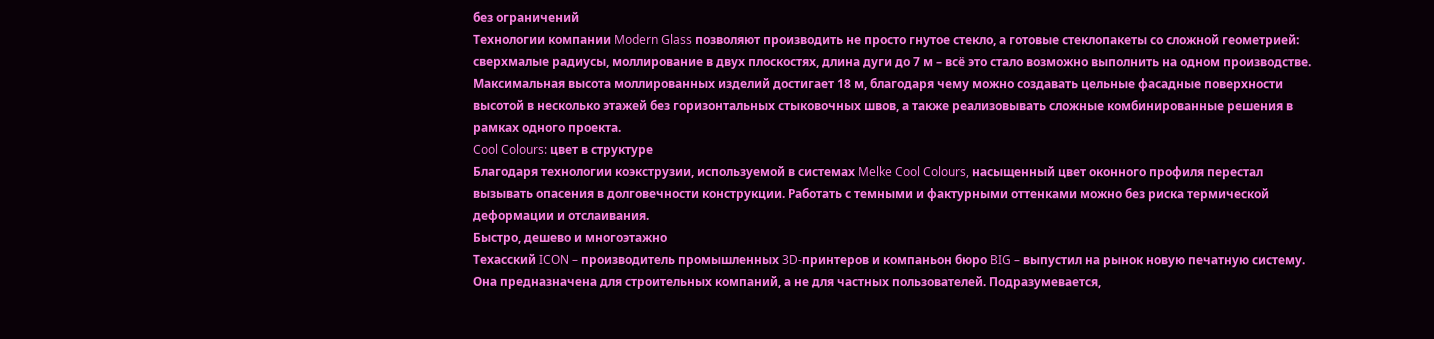без ограничений
Технологии компании Modern Glass позволяют производить не просто гнутое стекло, а готовые стеклопакеты со сложной геометрией: сверхмалые радиусы, моллирование в двух плоскостях, длина дуги до 7 м – всё это стало возможно выполнить на одном производстве. Максимальная высота моллированных изделий достигает 18 м, благодаря чему можно создавать цельные фасадные поверхности высотой в несколько этажей без горизонтальных стыковочных швов, а также реализовывать сложные комбинированные решения в рамках одного проекта.
Cool Colours: цвет в структуре
Благодаря технологии коэкструзии, используемой в системах Melke Cool Colours, насыщенный цвет оконного профиля перестал вызывать опасения в долговечности конструкции. Работать с темными и фактурными оттенками можно без риска термической деформации и отслаивания.
Быстро, дешево и многоэтажно
Техасский ICON – производитель промышленных 3D-принтеров и компаньон бюро BIG – выпустил на рынок новую печатную систему. Она предназначена для строительных компаний, а не для частных пользователей. Подразумевается,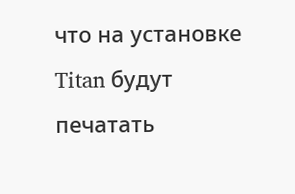что на установке Titan будут печатать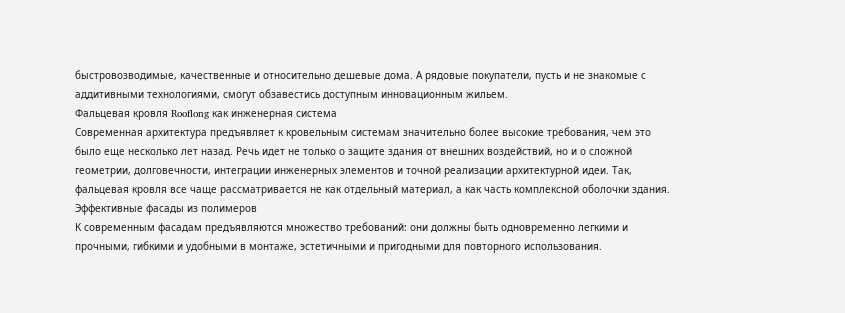быстровозводимые, качественные и относительно дешевые дома. А рядовые покупатели, пусть и не знакомые с аддитивными технологиями, смогут обзавестись доступным инновационным жильем.
Фальцевая кровля Rooflong как инженерная система
Современная архитектура предъявляет к кровельным системам значительно более высокие требования, чем это было еще несколько лет назад. Речь идет не только о защите здания от внешних воздействий, но и о сложной геометрии, долговечности, интеграции инженерных элементов и точной реализации архитектурной идеи. Так, фальцевая кровля все чаще рассматривается не как отдельный материал, а как часть комплексной оболочки здания.
Эффективные фасады из полимеров
К современным фасадам предъявляются множество требований: они должны быть одновременно легкими и прочными, гибкими и удобными в монтаже, эстетичными и пригодными для повторного использования.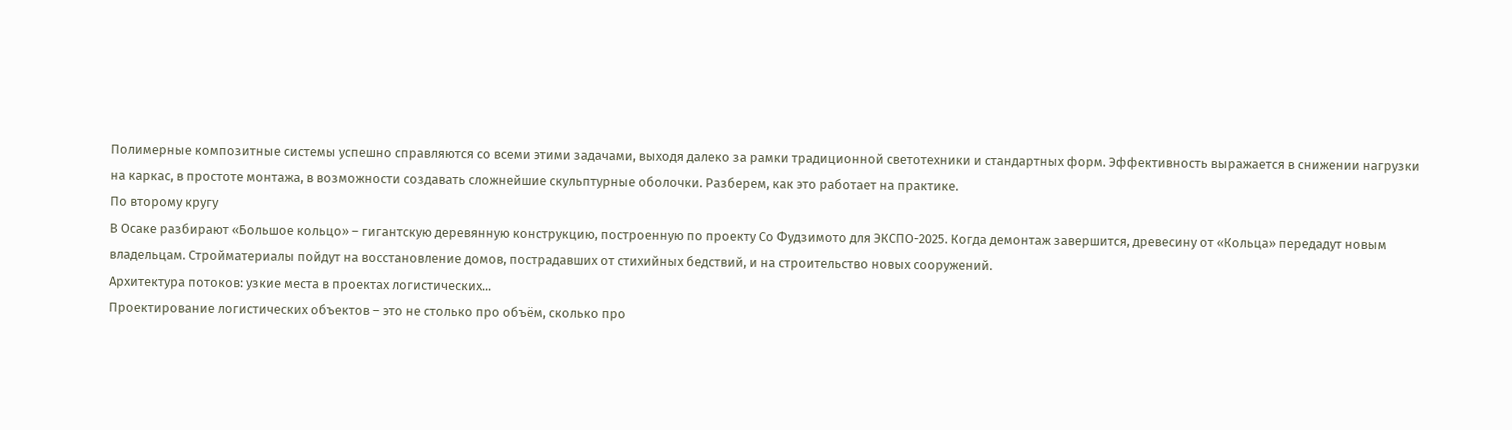Полимерные композитные системы успешно справляются со всеми этими задачами, выходя далеко за рамки традиционной светотехники и стандартных форм. Эффективность выражается в снижении нагрузки на каркас, в простоте монтажа, в возможности создавать сложнейшие скульптурные оболочки. Разберем, как это работает на практике.
По второму кругу
В Осаке разбирают «Большое кольцо» – гигантскую деревянную конструкцию, построенную по проекту Со Фудзимото для ЭКСПО-2025. Когда демонтаж завершится, древесину от «Кольца» передадут новым владельцам. Стройматериалы пойдут на восстановление домов, пострадавших от стихийных бедствий, и на строительство новых сооружений.
Архитектура потоков: узкие места в проектах логистических...
Проектирование логистических объектов – это не столько про объём, сколько про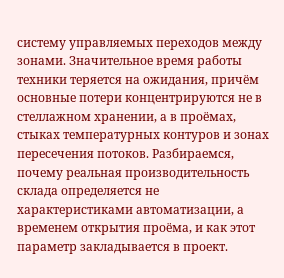систему управляемых переходов между зонами. Значительное время работы техники теряется на ожидания, причём основные потери концентрируются не в стеллажном хранении, а в проёмах, стыках температурных контуров и зонах пересечения потоков. Разбираемся, почему реальная производительность склада определяется не характеристиками автоматизации, а временем открытия проёма, и как этот параметр закладывается в проект.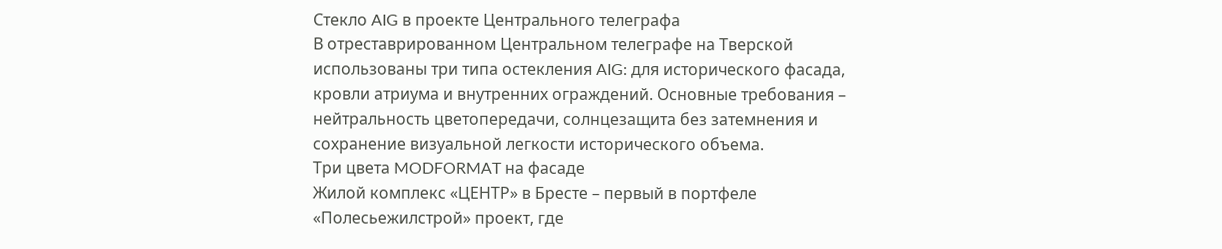Стекло AIG в проекте Центрального телеграфа
В отреставрированном Центральном телеграфе на Тверской использованы три типа остекления AIG: для исторического фасада, кровли атриума и внутренних ограждений. Основные требования – нейтральность цветопередачи, солнцезащита без затемнения и сохранение визуальной легкости исторического объема.
Три цвета MODFORMAT на фасаде
Жилой комплекс «ЦЕНТР» в Бресте – первый в портфеле «Полесьежилстрой» проект, где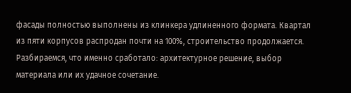фасады полностью выполнены из клинкера удлиненного формата. Квартал из пяти корпусов распродан почти на 100%, строительство продолжается. Разбираемся, что именно сработало: архитектурное решение, выбор материала или их удачное сочетание.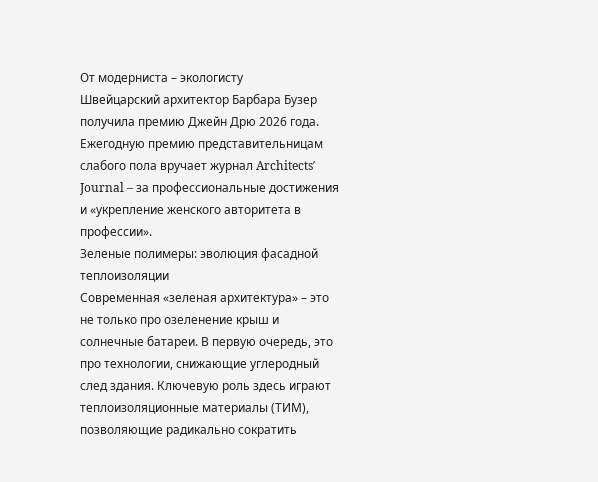От модерниста – экологисту
Швейцарский архитектор Барбара Бузер получила премию Джейн Дрю 2026 года. Ежегодную премию представительницам слабого пола вручает журнал Architects′ Journal – за профессиональные достижения и «укрепление женского авторитета в профессии».
Зеленые полимеры: эволюция фасадной теплоизоляции
Современная «зеленая архитектура» – это не только про озеленение крыш и солнечные батареи. В первую очередь, это про технологии, снижающие углеродный след здания. Ключевую роль здесь играют теплоизоляционные материалы (ТИМ), позволяющие радикально сократить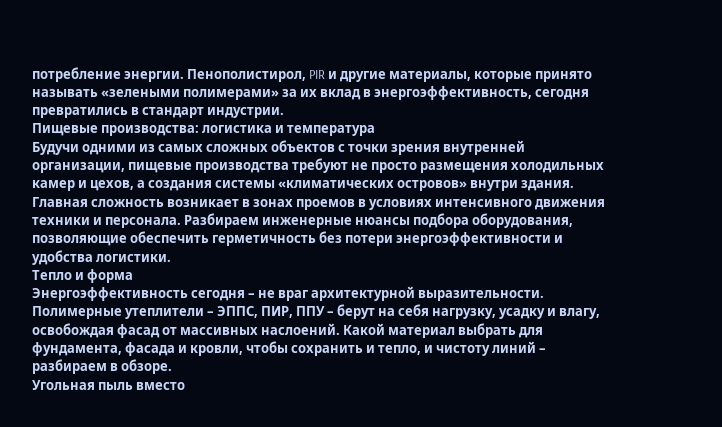потребление энергии. Пенополистирол, PIR и другие материалы, которые принято называть «зелеными полимерами» за их вклад в энергоэффективность, сегодня превратились в стандарт индустрии.
Пищевые производства: логистика и температура
Будучи одними из самых сложных объектов с точки зрения внутренней организации, пищевые производства требуют не просто размещения холодильных камер и цехов, а создания системы «климатических островов» внутри здания. Главная сложность возникает в зонах проемов в условиях интенсивного движения техники и персонала. Разбираем инженерные нюансы подбора оборудования, позволяющие обеспечить герметичность без потери энергоэффективности и удобства логистики.
Тепло и форма
Энергоэффективность сегодня – не враг архитектурной выразительности. Полимерные утеплители – ЭППС, ПИР, ППУ – берут на себя нагрузку, усадку и влагу, освобождая фасад от массивных наслоений. Какой материал выбрать для фундамента, фасада и кровли, чтобы сохранить и тепло, и чистоту линий – разбираем в обзоре.
Угольная пыль вместо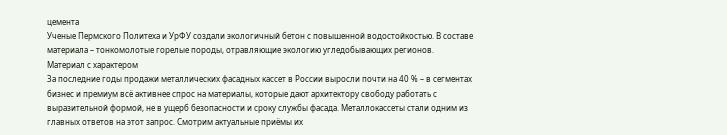цемента
Ученые Пермского Политеха и УрФУ создали экологичный бетон с повышенной водостойкостью. В составе материала – тонкомолотые горелые породы, отравляющие экологию угледобывающих регионов.
Материал с характером
За последние годы продажи металлических фасадных кассет в России выросли почти на 40 % – в сегментах бизнес и премиум всё активнее спрос на материалы, которые дают архитектору свободу работать с выразительной формой, не в ущерб безопасности и сроку службы фасада. Металлокассеты стали одним из главных ответов на этот запрос. Смотрим актуальные приёмы их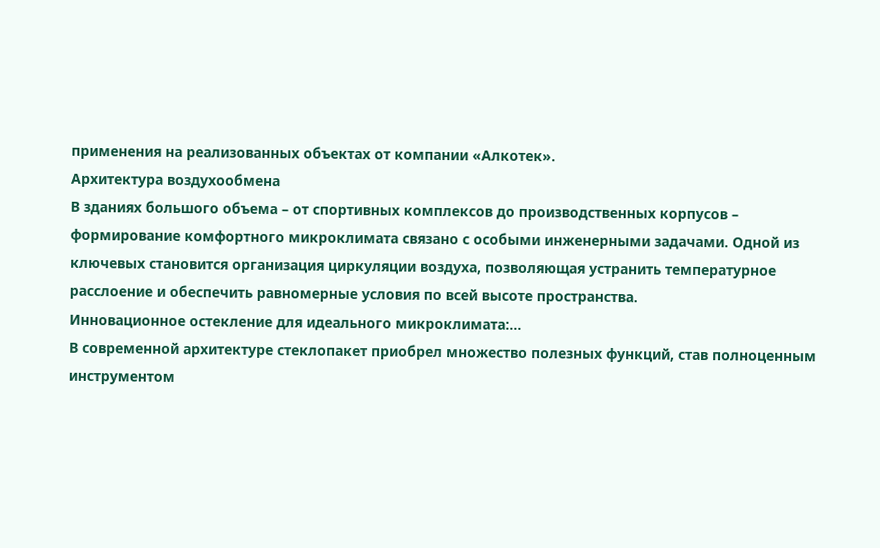применения на реализованных объектах от компании «Алкотек».
Архитектура воздухообмена
В зданиях большого объема – от спортивных комплексов до производственных корпусов – формирование комфортного микроклимата связано с особыми инженерными задачами. Одной из ключевых становится организация циркуляции воздуха, позволяющая устранить температурное расслоение и обеспечить равномерные условия по всей высоте пространства.
Инновационное остекление для идеального микроклимата:...
В современной архитектуре стеклопакет приобрел множество полезных функций, став полноценным инструментом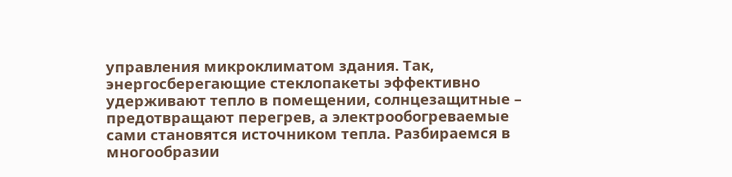управления микроклиматом здания. Так, энергосберегающие стеклопакеты эффективно удерживают тепло в помещении, солнцезащитные – предотвращают перегрев, а электрообогреваемые сами становятся источником тепла. Разбираемся в многообразии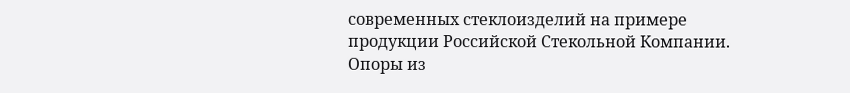современных стеклоизделий на примере продукции Российской Стекольной Компании.
Опоры из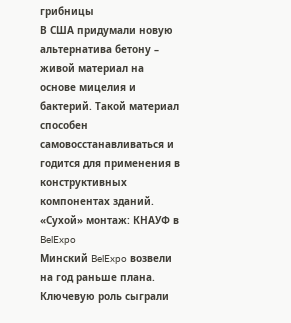грибницы
В США придумали новую альтернатива бетону – живой материал на основе мицелия и бактерий. Такой материал способен самовосстанавливаться и годится для применения в конструктивных компонентах зданий.
«Сухой» монтаж: КНАУФ в BelExpo
Минский BelExpo возвели на год раньше плана. Ключевую роль сыграли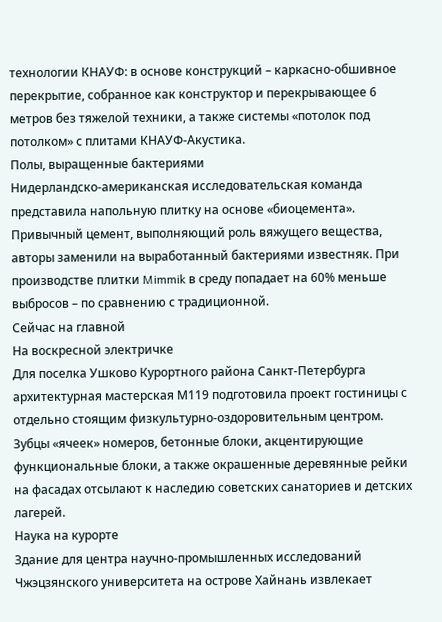технологии КНАУФ: в основе конструкций – каркасно-обшивное перекрытие, собранное как конструктор и перекрывающее 6 метров без тяжелой техники, а также системы «потолок под потолком» с плитами КНАУФ-Акустика.
Полы, выращенные бактериями
Нидерландско-американская исследовательская команда представила напольную плитку на основе «биоцемента». Привычный цемент, выполняющий роль вяжущего вещества, авторы заменили на выработанный бактериями известняк. При производстве плитки Mimmik в среду попадает на 60% меньше выбросов – по сравнению с традиционной.
Сейчас на главной
На воскресной электричке
Для поселка Ушково Курортного района Санкт-Петербурга архитектурная мастерская М119 подготовила проект гостиницы с отдельно стоящим физкультурно-оздоровительным центром. Зубцы «ячеек» номеров, бетонные блоки, акцентирующие функциональные блоки, а также окрашенные деревянные рейки на фасадах отсылают к наследию советских санаториев и детских лагерей.
Наука на курорте
Здание для центра научно-промышленных исследований Чжэцзянского университета на острове Хайнань извлекает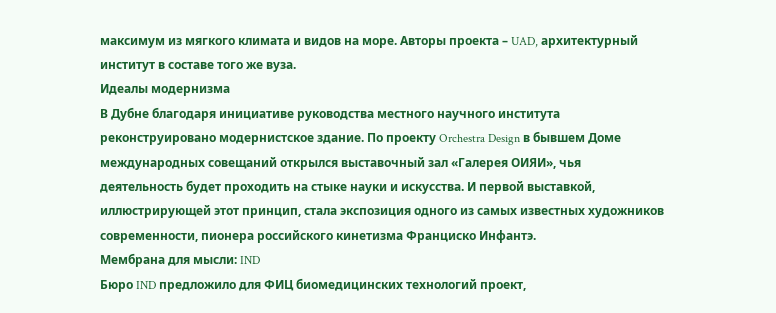максимум из мягкого климата и видов на море. Авторы проекта – UAD, архитектурный институт в составе того же вуза.
Идеалы модернизма
В Дубне благодаря инициативе руководства местного научного института реконструировано модернистское здание. По проекту Orchestra Design в бывшем Доме международных совещаний открылся выставочный зал «Галерея ОИЯИ», чья деятельность будет проходить на стыке науки и искусства. И первой выставкой, иллюстрирующей этот принцип, стала экспозиция одного из самых известных художников современности, пионера российского кинетизма Франциско Инфантэ.
Мембрана для мысли: IND
Бюро IND предложило для ФИЦ биомедицинских технологий проект,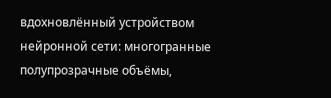вдохновлённый устройством нейронной сети: многогранные полупрозрачные объёмы,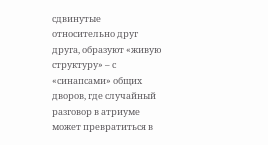сдвинутые относительно друг друга, образуют «живую структуру» – с «синапсами» общих дворов, где случайный разговор в атриуме может превратиться в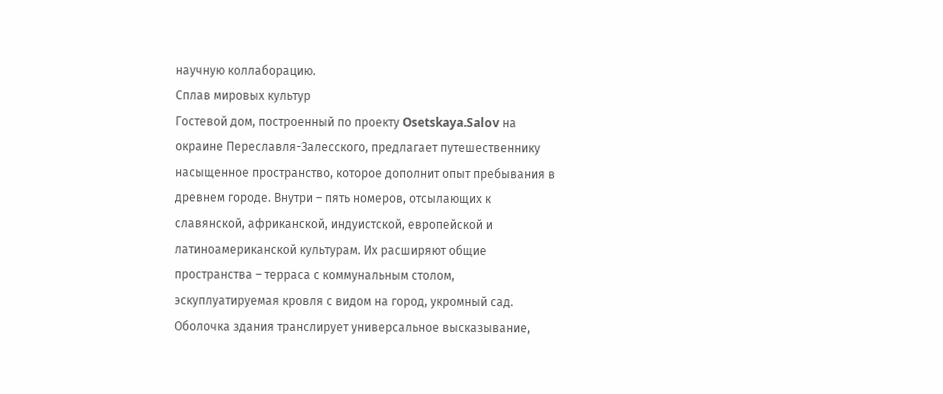научную коллаборацию.
Сплав мировых культур
Гостевой дом, построенный по проекту Osetskaya.Salov на окраине Переславля-Залесского, предлагает путешественнику насыщенное пространство, которое дополнит опыт пребывания в древнем городе. Внутри – пять номеров, отсылающих к славянской, африканской, индуистской, европейской и латиноамериканской культурам. Их расширяют общие пространства – терраса с коммунальным столом, эскуплуатируемая кровля с видом на город, укромный сад. Оболочка здания транслирует универсальное высказывание,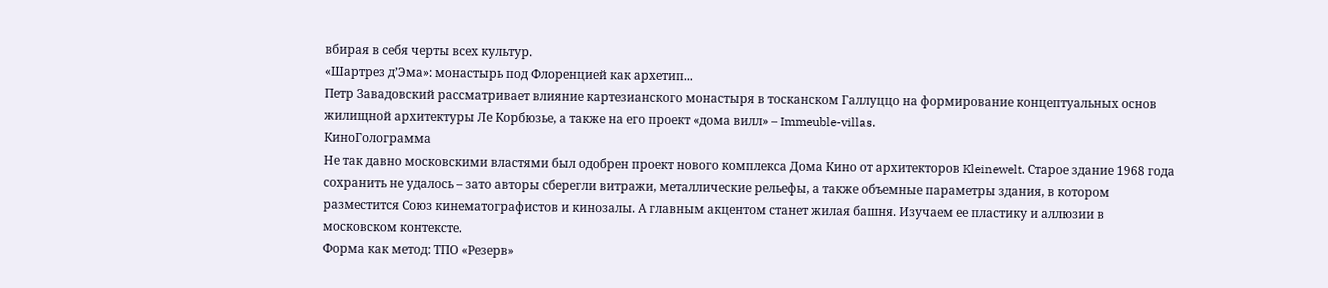вбирая в себя черты всех культур.
«Шартрез д’Эма»: монастырь под Флоренцией как архетип...
Петр Завадовский рассматривает влияние картезианского монастыря в тосканском Галлуццо на формирование концептуальных основ жилищной архитектуры Ле Корбюзье, а также на его проект «дома вилл» – Immeuble-villas.
КиноГолограмма
Не так давно московскими властями был одобрен проект нового комплекса Дома Кино от архитекторов Kleinewelt. Старое здание 1968 года сохранить не удалось – зато авторы сберегли витражи, металлические рельефы, а также объемные параметры здания, в котором разместится Союз кинематографистов и кинозалы. А главным акцентом станет жилая башня. Изучаем ее пластику и аллюзии в московском контексте.
Форма как метод: ТПО «Резерв»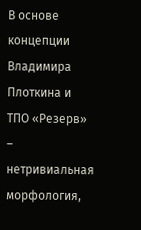В основе концепции Владимира Плоткина и ТПО «Резерв» – нетривиальная морфология,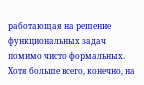работающая на решение функциональных задач помимо чисто формальных. Хотя больше всего, конечно, на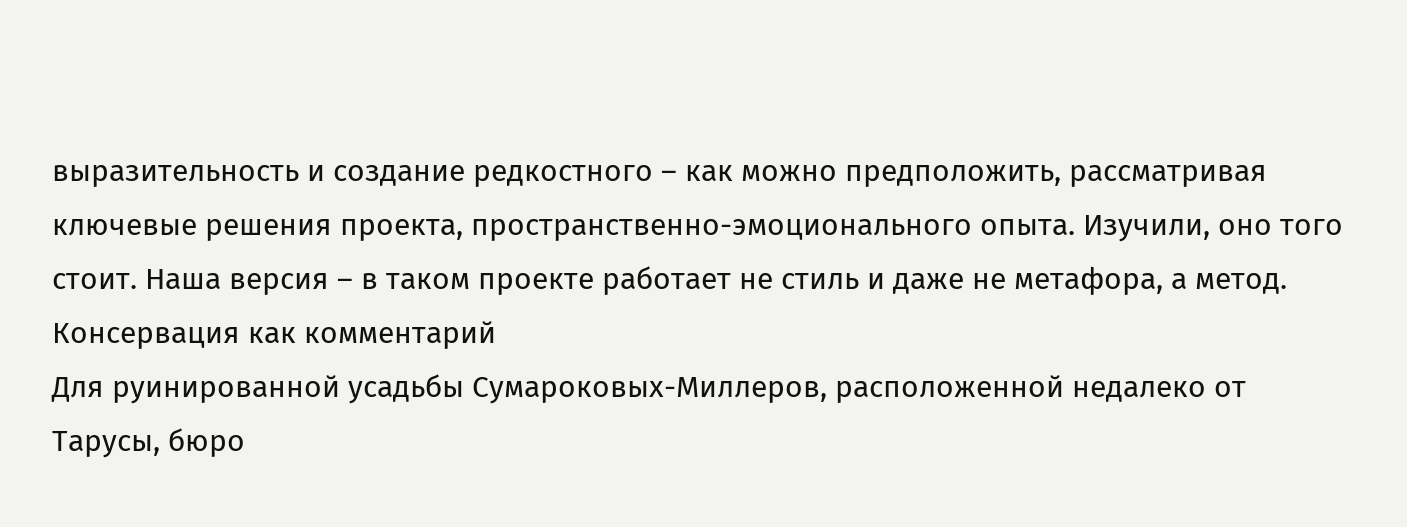выразительность и создание редкостного – как можно предположить, рассматривая ключевые решения проекта, пространственно-эмоционального опыта. Изучили, оно того стоит. Наша версия – в таком проекте работает не стиль и даже не метафора, а метод.
Консервация как комментарий
Для руинированной усадьбы Сумароковых-Миллеров, расположенной недалеко от Тарусы, бюро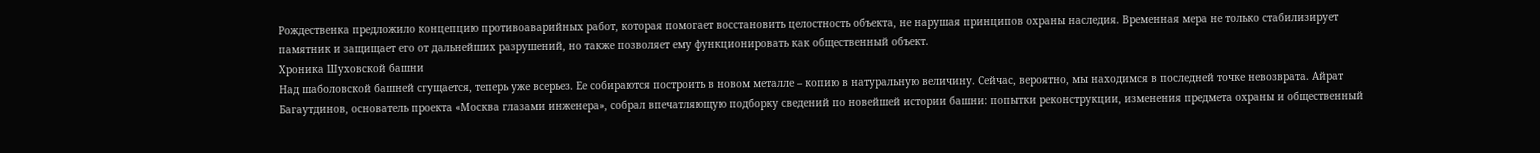Рождественка предложило концепцию противоаварийных работ, которая помогает восстановить целостность объекта, не нарушая принципов охраны наследия. Временная мера не только стабилизирует памятник и защищает его от дальнейших разрушений, но также позволяет ему функционировать как общественный объект.
Хроника Шуховской башни
Над шаболовской башней сгущается, теперь уже всерьез. Ее собираются построить в новом металле – копию в натуральную величину. Сейчас, вероятно, мы находимся в последней точке невозврата. Айрат Багаутдинов, основатель проекта «Москва глазами инженера», собрал впечатляющую подборку сведений по новейшей истории башни: попытки реконструкции, изменения предмета охраны и общественный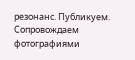резонанс. Публикуем. Сопровождаем фотографиями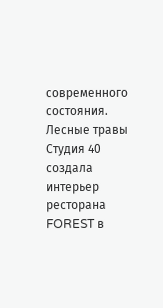современного состояния.
Лесные травы
Студия 40 создала интерьер ресторана FOREST в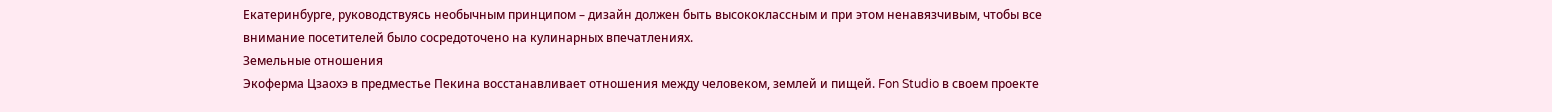Екатеринбурге, руководствуясь необычным принципом – дизайн должен быть высококлассным и при этом ненавязчивым, чтобы все внимание посетителей было сосредоточено на кулинарных впечатлениях.
Земельные отношения
Экоферма Цзаохэ в предместье Пекина восстанавливает отношения между человеком, землей и пищей. Fon Studio в своем проекте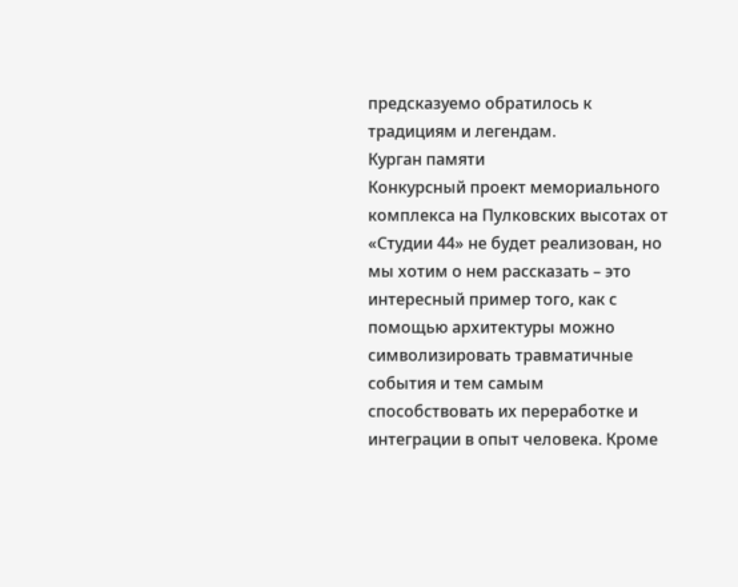предсказуемо обратилось к традициям и легендам.
Курган памяти
Конкурсный проект мемориального комплекса на Пулковских высотах от «Студии 44» не будет реализован, но мы хотим о нем рассказать – это интересный пример того, как с помощью архитектуры можно символизировать травматичные события и тем самым способствовать их переработке и интеграции в опыт человека. Кроме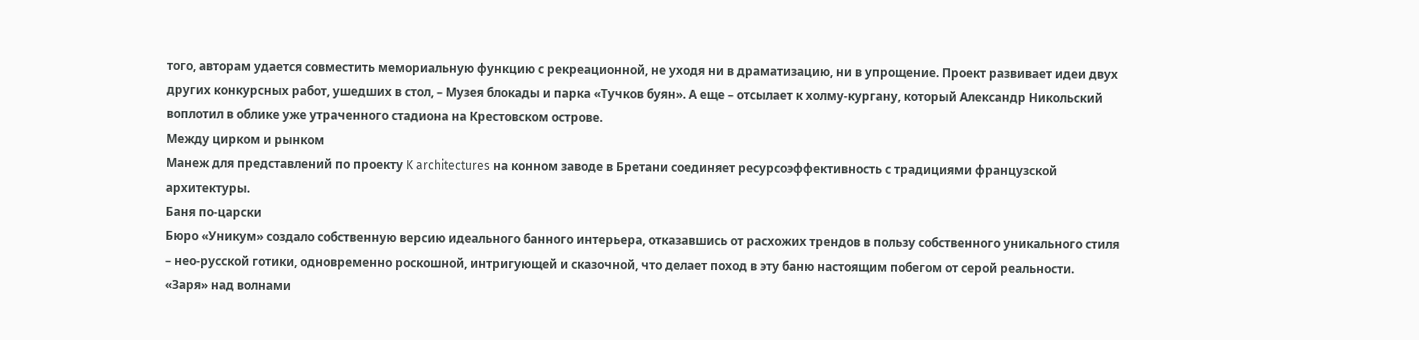того, авторам удается совместить мемориальную функцию с рекреационной, не уходя ни в драматизацию, ни в упрощение. Проект развивает идеи двух других конкурсных работ, ушедших в стол, – Музея блокады и парка «Тучков буян». А еще – отсылает к холму-кургану, который Александр Никольский воплотил в облике уже утраченного стадиона на Крестовском острове.
Между цирком и рынком
Манеж для представлений по проекту K architectures на конном заводе в Бретани соединяет ресурсоэффективность с традициями французской архитектуры.
Баня по-царски
Бюро «Уникум» создало собственную версию идеального банного интерьера, отказавшись от расхожих трендов в пользу собственного уникального стиля – нео-русской готики, одновременно роскошной, интригующей и сказочной, что делает поход в эту баню настоящим побегом от серой реальности.
«Заря» над волнами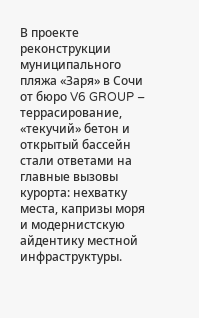В проекте реконструкции муниципального пляжа «Заря» в Сочи от бюро V6 GROUP – террасирование, «текучий» бетон и открытый бассейн стали ответами на главные вызовы курорта: нехватку места, капризы моря и модернистскую айдентику местной инфраструктуры.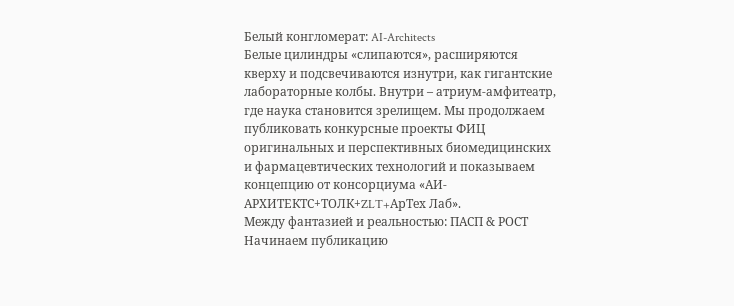Белый конгломерат: AI-Architects
Белые цилиндры «слипаются», расширяются кверху и подсвечиваются изнутри, как гигантские лабораторные колбы. Внутри – атриум-амфитеатр, где наука становится зрелищем. Мы продолжаем публиковать конкурсные проекты ФИЦ оригинальных и перспективных биомедицинских и фармацевтических технологий и показываем концепцию от консорциума «АИ-АРХИТЕКТС+ТОЛК+ZLT+АрТех Лаб».
Между фантазией и реальностью: ПАСП & РОСТ
Начинаем публикацию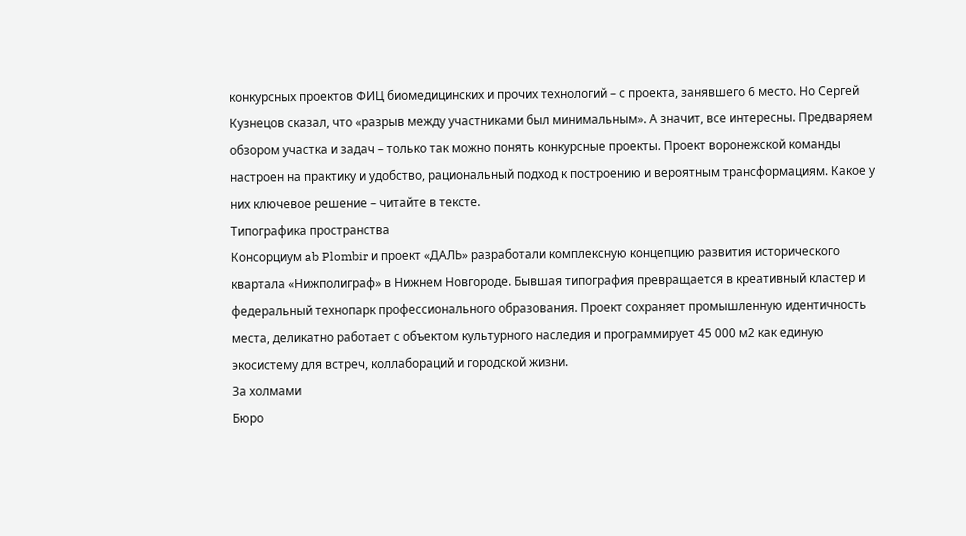конкурсных проектов ФИЦ биомедицинских и прочих технологий – с проекта, занявшего 6 место. Но Сергей Кузнецов сказал, что «разрыв между участниками был минимальным». А значит, все интересны. Предваряем обзором участка и задач – только так можно понять конкурсные проекты. Проект воронежской команды настроен на практику и удобство, рациональный подход к построению и вероятным трансформациям. Какое у них ключевое решение – читайте в тексте.
Типографика пространства
Консорциум ab Plombir и проект «ДАЛЬ» разработали комплексную концепцию развития исторического квартала «Нижполиграф» в Нижнем Новгороде. Бывшая типография превращается в креативный кластер и федеральный технопарк профессионального образования. Проект сохраняет промышленную идентичность места, деликатно работает с объектом культурного наследия и программирует 45 000 м2 как единую экосистему для встреч, коллабораций и городской жизни.
За холмами
Бюро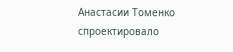Анастасии Томенко спроектировало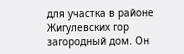для участка в районе Жигулевских гор загородный дом. Он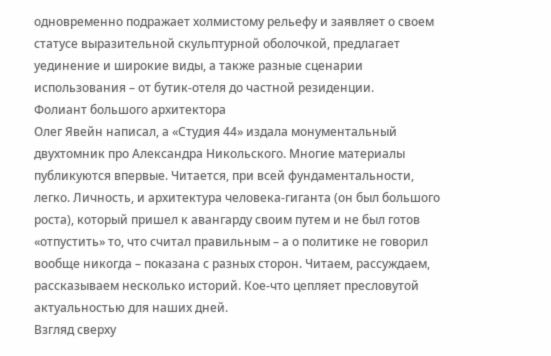одновременно подражает холмистому рельефу и заявляет о своем статусе выразительной скульптурной оболочкой, предлагает уединение и широкие виды, а также разные сценарии использования – от бутик-отеля до частной резиденции.
Фолиант большого архитектора
Олег Явейн написал, а «Студия 44» издала монументальный двухтомник про Александра Никольского. Многие материалы публикуются впервые. Читается, при всей фундаментальности, легко. Личность, и архитектура человека-гиганта (он был большого роста), который пришел к авангарду своим путем и не был готов «отпустить» то, что считал правильным – а о политике не говорил вообще никогда – показана с разных сторон. Читаем, рассуждаем, рассказываем несколько историй. Кое-что цепляет пресловутой актуальностью для наших дней.
Взгляд сверху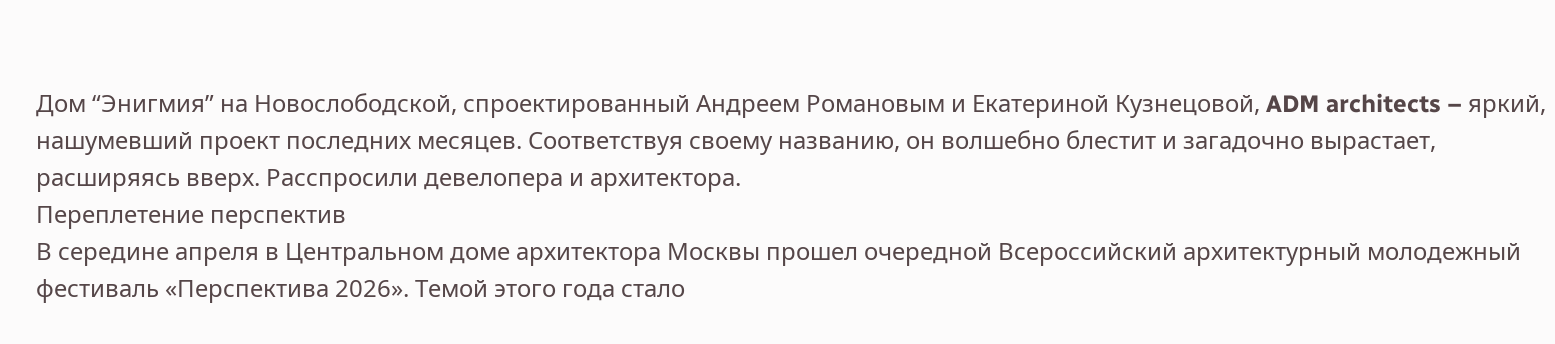Дом “Энигмия” на Новослободской, спроектированный Андреем Романовым и Екатериной Кузнецовой, ADM architects – яркий, нашумевший проект последних месяцев. Соответствуя своему названию, он волшебно блестит и загадочно вырастает, расширяясь вверх. Расспросили девелопера и архитектора.
Переплетение перспектив
В середине апреля в Центральном доме архитектора Москвы прошел очередной Всероссийский архитектурный молодежный фестиваль «Перспектива 2026». Темой этого года стало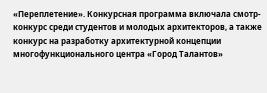«Переплетение». Конкурсная программа включала смотр-конкурс среди студентов и молодых архитекторов, а также конкурс на разработку архитектурной концепции многофункционального центра «Город Талантов»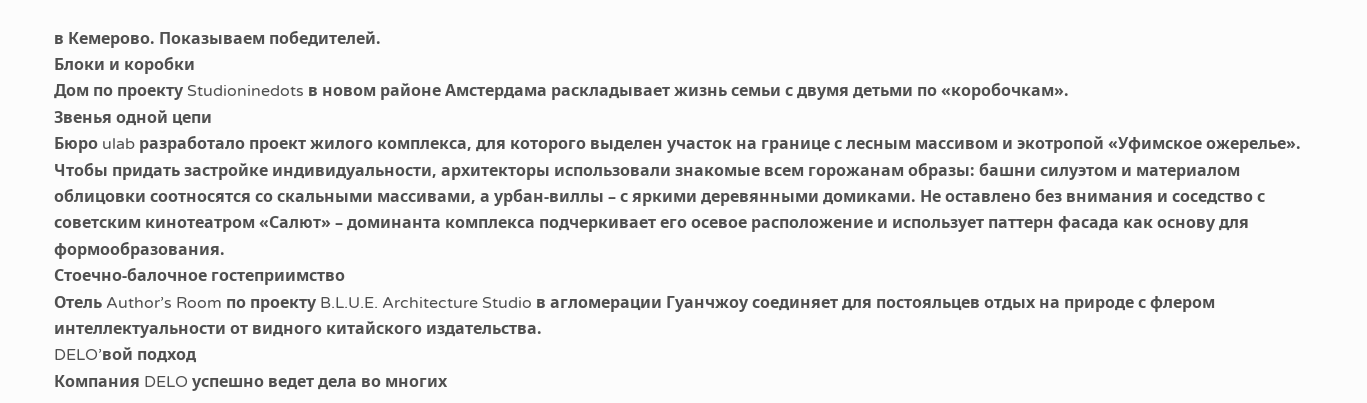в Кемерово. Показываем победителей.
Блоки и коробки
Дом по проекту Studioninedots в новом районе Амстердама раскладывает жизнь семьи с двумя детьми по «коробочкам».
Звенья одной цепи
Бюро ulab разработало проект жилого комплекса, для которого выделен участок на границе с лесным массивом и экотропой «Уфимское ожерелье». Чтобы придать застройке индивидуальности, архитекторы использовали знакомые всем горожанам образы: башни силуэтом и материалом облицовки соотносятся со скальными массивами, а урбан-виллы – с яркими деревянными домиками. Не оставлено без внимания и соседство с советским кинотеатром «Салют» – доминанта комплекса подчеркивает его осевое расположение и использует паттерн фасада как основу для формообразования.
Стоечно-балочное гостеприимство
Отель Author’s Room по проекту B.L.U.E. Architecture Studio в агломерации Гуанчжоу соединяет для постояльцев отдых на природе с флером интеллектуальности от видного китайского издательства.
DELO’вой подход
Компания DELO успешно ведет дела во многих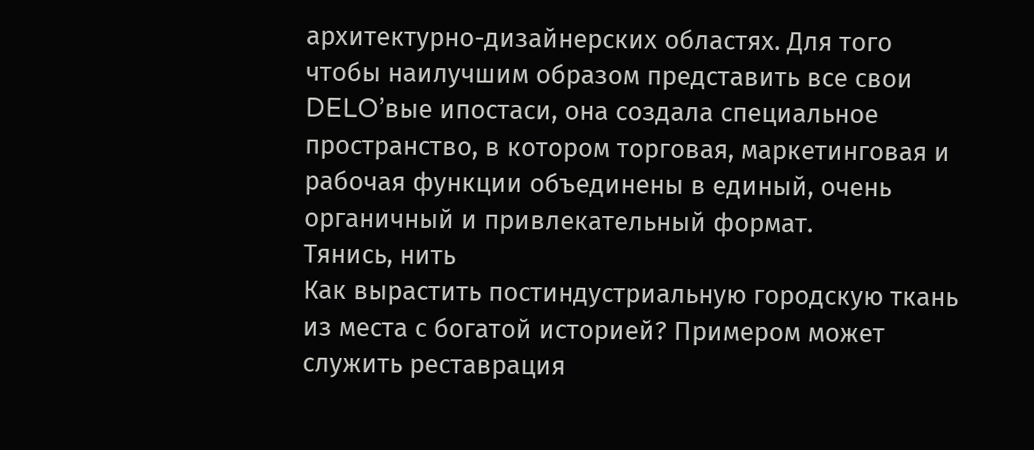архитектурно-дизайнерских областях. Для того чтобы наилучшим образом представить все свои DELO’вые ипостаси, она создала специальное пространство, в котором торговая, маркетинговая и рабочая функции объединены в единый, очень органичный и привлекательный формат.
Тянись, нить
Как вырастить постиндустриальную городскую ткань из места с богатой историей? Примером может служить реставрация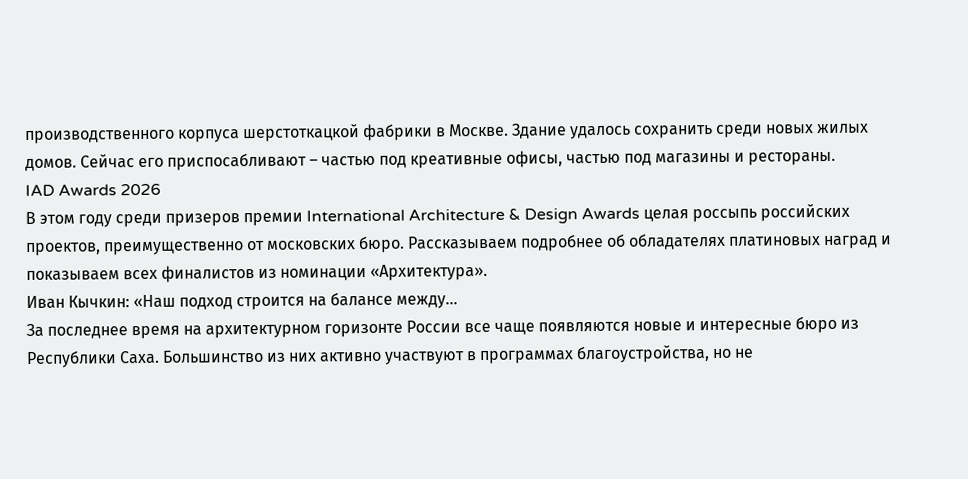производственного корпуса шерстоткацкой фабрики в Москве. Здание удалось сохранить среди новых жилых домов. Сейчас его приспосабливают – частью под креативные офисы, частью под магазины и рестораны.
IAD Awards 2026
В этом году среди призеров премии International Architecture & Design Awards целая россыпь российских проектов, преимущественно от московских бюро. Рассказываем подробнее об обладателях платиновых наград и показываем всех финалистов из номинации «Архитектура».
Иван Кычкин: «Наш подход строится на балансе между...
За последнее время на архитектурном горизонте России все чаще появляются новые и интересные бюро из Республики Саха. Большинство из них активно участвуют в программах благоустройства, но не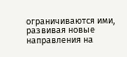ограничиваются ими, развивая новые направления на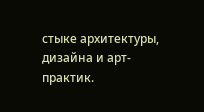стыке архитектуры, дизайна и арт-практик.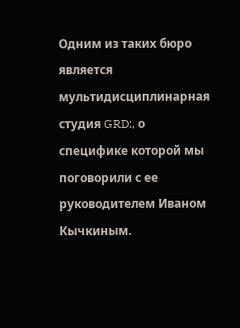Одним из таких бюро является мультидисциплинарная студия GRD:, о специфике которой мы поговорили с ее руководителем Иваном Кычкиным.